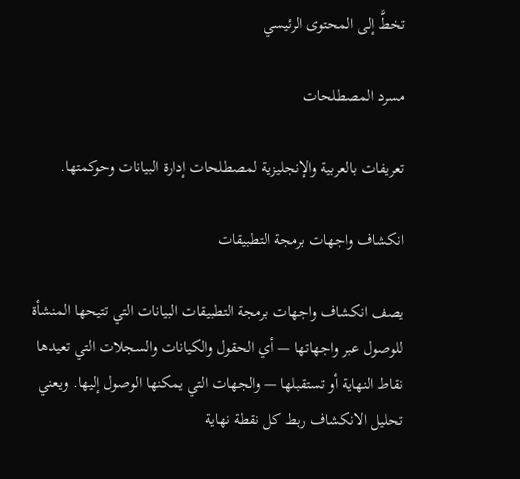تخطَّ إلى المحتوى الرئيسي

مسرد المصطلحات

تعريفات بالعربية والإنجليزية لمصطلحات إدارة البيانات وحوكمتها.

انكشاف واجهات برمجة التطبيقات

يصف انكشاف واجهات برمجة التطبيقات البيانات التي تتيحها المنشأة للوصول عبر واجهاتها — أي الحقول والكيانات والسجلات التي تعيدها نقاط النهاية أو تستقبلها — والجهات التي يمكنها الوصول إليها. ويعني تحليل الانكشاف ربط كل نقطة نهاية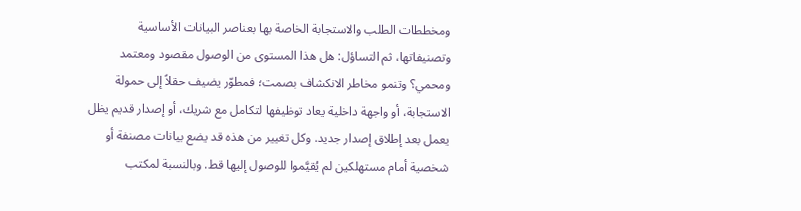ومخططات الطلب والاستجابة الخاصة بها بعناصر البيانات الأساسية وتصنيفاتها، ثم التساؤل: هل هذا المستوى من الوصول مقصود ومعتمد ومحمي؟ وتنمو مخاطر الانكشاف بصمت؛ فمطوّر يضيف حقلاً إلى حمولة الاستجابة، أو واجهة داخلية يعاد توظيفها لتكامل مع شريك، أو إصدار قديم يظل يعمل بعد إطلاق إصدار جديد. وكل تغيير من هذه قد يضع بيانات مصنفة أو شخصية أمام مستهلكين لم يُقيَّموا للوصول إليها قط. وبالنسبة لمكتب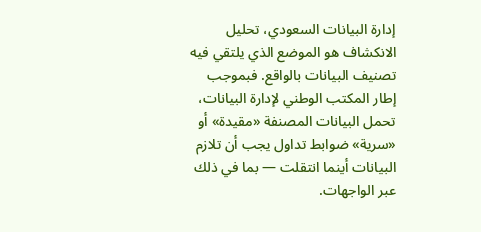إدارة البيانات السعودي، تحليل الانكشاف هو الموضع الذي يلتقي فيه تصنيف البيانات بالواقع. فبموجب إطار المكتب الوطني لإدارة البيانات، تحمل البيانات المصنفة «مقيدة» أو «سرية» ضوابط تداول يجب أن تلازم البيانات أينما انتقلت — بما في ذلك عبر الواجهات.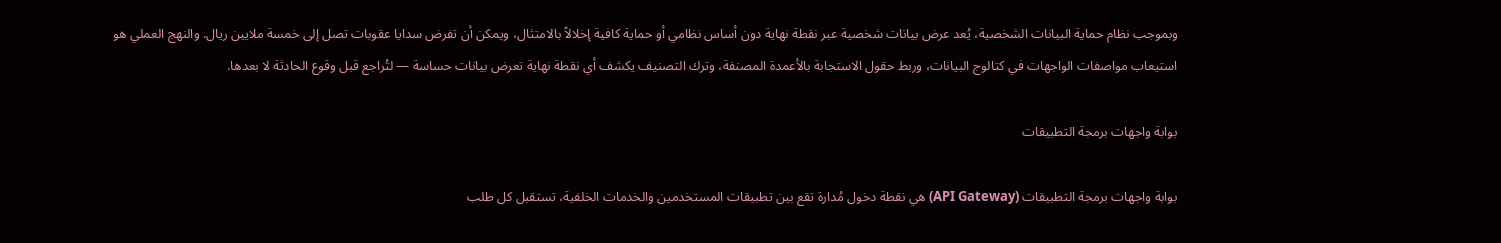وبموجب نظام حماية البيانات الشخصية، يُعد عرض بيانات شخصية عبر نقطة نهاية دون أساس نظامي أو حماية كافية إخلالاً بالامتثال، ويمكن أن تفرض سدايا عقوبات تصل إلى خمسة ملايين ريال. والنهج العملي هو استيعاب مواصفات الواجهات في كتالوج البيانات، وربط حقول الاستجابة بالأعمدة المصنفة، وترك التصنيف يكشف أي نقطة نهاية تعرض بيانات حساسة — لتُراجع قبل وقوع الحادثة لا بعدها.

بوابة واجهات برمجة التطبيقات

بوابة واجهات برمجة التطبيقات (API Gateway) هي نقطة دخول مُدارة تقع بين تطبيقات المستخدمين والخدمات الخلفية، تستقبل كل طلب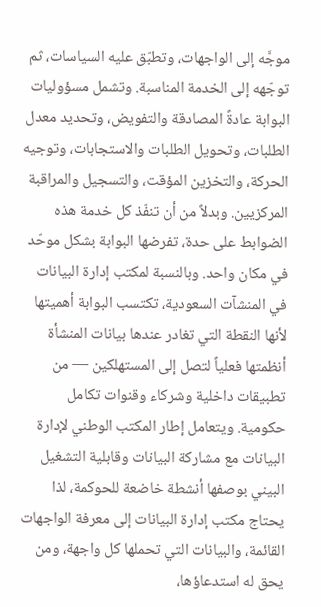موجَّه إلى الواجهات، وتطبّق عليه السياسات، ثم توجّهه إلى الخدمة المناسبة. وتشمل مسؤوليات البوابة عادةً المصادقة والتفويض، وتحديد معدل الطلبات، وتحويل الطلبات والاستجابات، وتوجيه الحركة، والتخزين المؤقت، والتسجيل والمراقبة المركزيين. وبدلاً من أن تنفّذ كل خدمة هذه الضوابط على حدة، تفرضها البوابة بشكل موحّد في مكان واحد. وبالنسبة لمكتب إدارة البيانات في المنشآت السعودية، تكتسب البوابة أهميتها لأنها النقطة التي تغادر عندها بيانات المنشأة أنظمتها فعلياً لتصل إلى المستهلكين — من تطبيقات داخلية وشركاء وقنوات تكامل حكومية. ويتعامل إطار المكتب الوطني لإدارة البيانات مع مشاركة البيانات وقابلية التشغيل البيني بوصفها أنشطة خاضعة للحوكمة، لذا يحتاج مكتب إدارة البيانات إلى معرفة الواجهات القائمة، والبيانات التي تحملها كل واجهة، ومن يحق له استدعاؤها،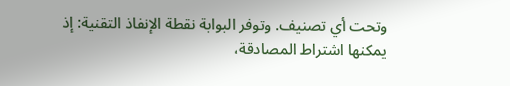وتحت أي تصنيف. وتوفر البوابة نقطة الإنفاذ التقنية: إذ يمكنها اشتراط المصادقة،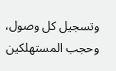وتسجيل كل وصول، وحجب المستهلكين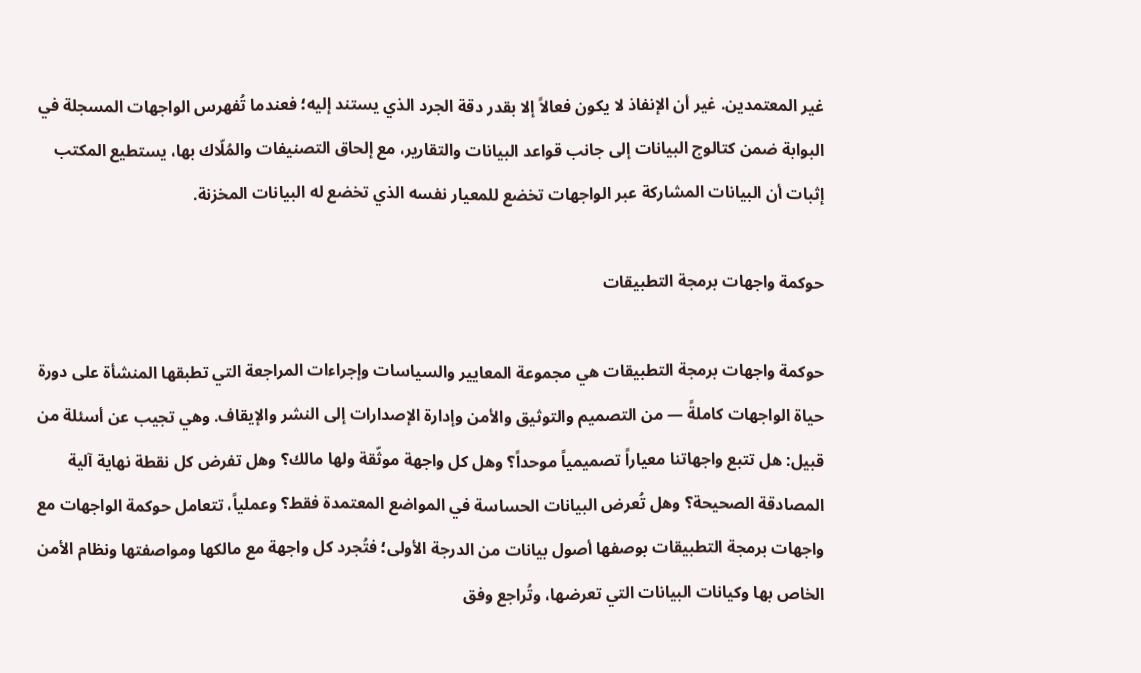غير المعتمدين. غير أن الإنفاذ لا يكون فعالاً إلا بقدر دقة الجرد الذي يستند إليه؛ فعندما تُفهرس الواجهات المسجلة في البوابة ضمن كتالوج البيانات إلى جانب قواعد البيانات والتقارير، مع إلحاق التصنيفات والمُلّاك بها، يستطيع المكتب إثبات أن البيانات المشاركة عبر الواجهات تخضع للمعيار نفسه الذي تخضع له البيانات المخزنة.

حوكمة واجهات برمجة التطبيقات

حوكمة واجهات برمجة التطبيقات هي مجموعة المعايير والسياسات وإجراءات المراجعة التي تطبقها المنشأة على دورة حياة الواجهات كاملةً — من التصميم والتوثيق والأمن وإدارة الإصدارات إلى النشر والإيقاف. وهي تجيب عن أسئلة من قبيل: هل تتبع واجهاتنا معياراً تصميمياً موحداً؟ وهل كل واجهة موثّقة ولها مالك؟ وهل تفرض كل نقطة نهاية آلية المصادقة الصحيحة؟ وهل تُعرض البيانات الحساسة في المواضع المعتمدة فقط؟ وعملياً، تتعامل حوكمة الواجهات مع واجهات برمجة التطبيقات بوصفها أصول بيانات من الدرجة الأولى؛ فتُجرد كل واجهة مع مالكها ومواصفتها ونظام الأمن الخاص بها وكيانات البيانات التي تعرضها، وتُراجع وفق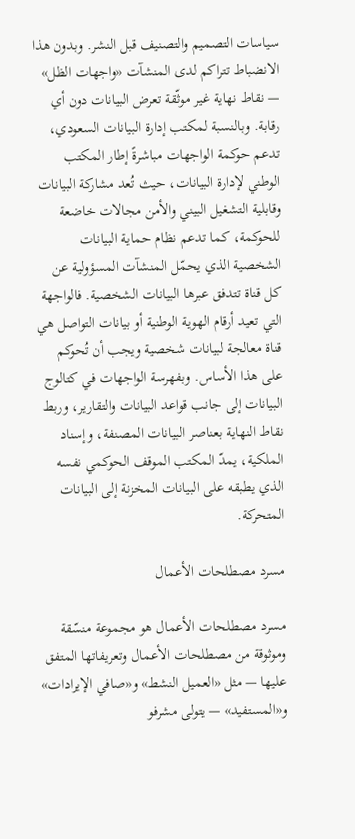سياسات التصميم والتصنيف قبل النشر. وبدون هذا الانضباط تتراكم لدى المنشآت «واجهات الظل» — نقاط نهاية غير موثّقة تعرض البيانات دون أي رقابة. وبالنسبة لمكتب إدارة البيانات السعودي، تدعم حوكمة الواجهات مباشرةً إطار المكتب الوطني لإدارة البيانات، حيث تُعد مشاركة البيانات وقابلية التشغيل البيني والأمن مجالات خاضعة للحوكمة، كما تدعم نظام حماية البيانات الشخصية الذي يحمّل المنشآت المسؤولية عن كل قناة تتدفق عبرها البيانات الشخصية. فالواجهة التي تعيد أرقام الهوية الوطنية أو بيانات التواصل هي قناة معالجة لبيانات شخصية ويجب أن تُحوكم على هذا الأساس. وبفهرسة الواجهات في كتالوج البيانات إلى جانب قواعد البيانات والتقارير، وربط نقاط النهاية بعناصر البيانات المصنفة، وإسناد الملكية، يمدّ المكتب الموقف الحوكمي نفسه الذي يطبقه على البيانات المخزنة إلى البيانات المتحركة.

مسرد مصطلحات الأعمال

مسرد مصطلحات الأعمال هو مجموعة منسّقة وموثوقة من مصطلحات الأعمال وتعريفاتها المتفق عليها — مثل «العميل النشط» و«صافي الإيرادات» و«المستفيد» — يتولى مشرفو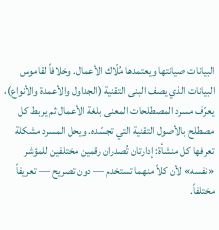البيانات صيانتها ويعتمدها مُلّاك الأعمال. وخلافاً لقاموس البيانات الذي يصف البنى التقنية (الجداول والأعمدة والأنواع)، يعرّف مسرد المصطلحات المعنى بلغة الأعمال ثم يربط كل مصطلح بالأصول التقنية التي تجسّده. ويحل المسرد مشكلة تعرفها كل منشأة: إدارتان تُصدران رقمين مختلفين للمؤشر «نفسه» لأن كلاً منهما تستخدم — دون تصريح — تعريفاً مختلفاً.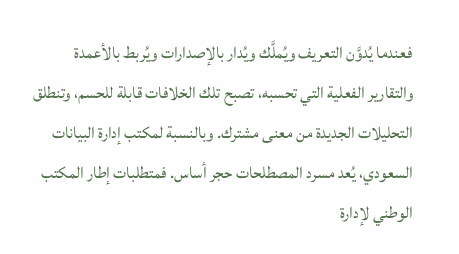فعندما يُدوَّن التعريف ويُملَّك ويُدار بالإصدارات ويُربط بالأعمدة والتقارير الفعلية التي تحسبه، تصبح تلك الخلافات قابلة للحسم، وتنطلق التحليلات الجديدة من معنى مشترك. وبالنسبة لمكتب إدارة البيانات السعودي، يُعد مسرد المصطلحات حجر أساس. فمتطلبات إطار المكتب الوطني لإدارة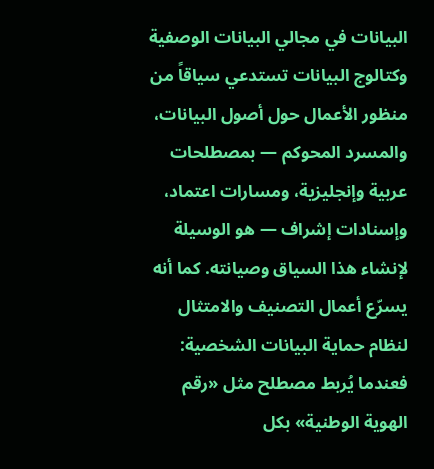البيانات في مجالي البيانات الوصفية وكتالوج البيانات تستدعي سياقاً من منظور الأعمال حول أصول البيانات، والمسرد المحوكم — بمصطلحات عربية وإنجليزية، ومسارات اعتماد، وإسنادات إشراف — هو الوسيلة لإنشاء هذا السياق وصيانته. كما أنه يسرّع أعمال التصنيف والامتثال لنظام حماية البيانات الشخصية: فعندما يُربط مصطلح مثل «رقم الهوية الوطنية» بكل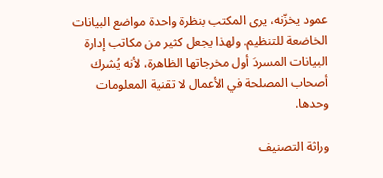عمود يخزّنه، يرى المكتب بنظرة واحدة مواضع البيانات الخاضعة للتنظيم. ولهذا يجعل كثير من مكاتب إدارة البيانات المسردَ أول مخرجاتها الظاهرة، لأنه يُشرك أصحاب المصلحة في الأعمال لا تقنية المعلومات وحدها.

وراثة التصنيف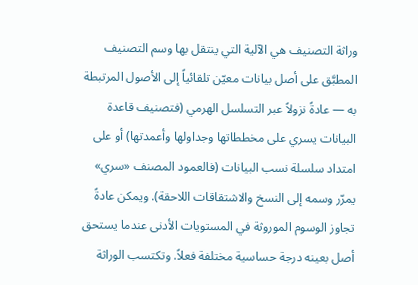وراثة التصنيف هي الآلية التي ينتقل بها وسم التصنيف المطبَّق على أصل بيانات معيّن تلقائياً إلى الأصول المرتبطة به — عادةً نزولاً عبر التسلسل الهرمي (فتصنيف قاعدة البيانات يسري على مخططاتها وجداولها وأعمدتها) أو على امتداد سلسلة نسب البيانات (فالعمود المصنف «سري» يمرّر وسمه إلى النسخ والاشتقاقات اللاحقة). ويمكن عادةً تجاوز الوسوم الموروثة في المستويات الأدنى عندما يستحق أصل بعينه درجة حساسية مختلفة فعلاً. وتكتسب الوراثة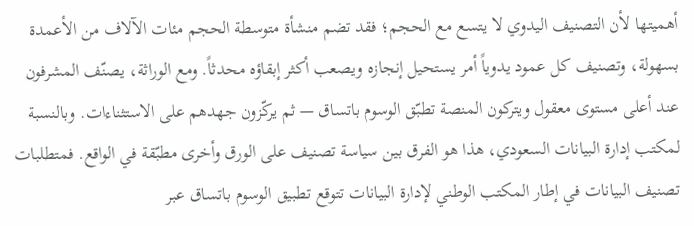أهميتها لأن التصنيف اليدوي لا يتسع مع الحجم؛ فقد تضم منشأة متوسطة الحجم مئات الآلاف من الأعمدة بسهولة، وتصنيف كل عمود يدوياً أمر يستحيل إنجازه ويصعب أكثر إبقاؤه محدثاً. ومع الوراثة، يصنّف المشرفون عند أعلى مستوى معقول ويتركون المنصة تطبّق الوسوم باتساق — ثم يركّزون جهدهم على الاستثناءات. وبالنسبة لمكتب إدارة البيانات السعودي، هذا هو الفرق بين سياسة تصنيف على الورق وأخرى مطبّقة في الواقع. فمتطلبات تصنيف البيانات في إطار المكتب الوطني لإدارة البيانات تتوقع تطبيق الوسوم باتساق عبر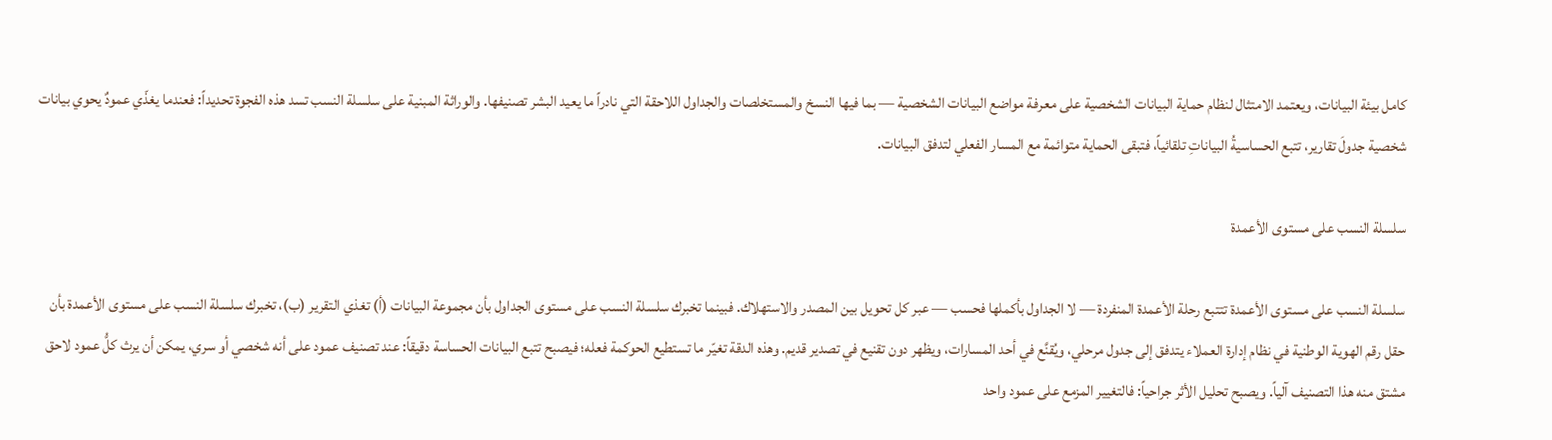كامل بيئة البيانات، ويعتمد الامتثال لنظام حماية البيانات الشخصية على معرفة مواضع البيانات الشخصية — بما فيها النسخ والمستخلصات والجداول اللاحقة التي نادراً ما يعيد البشر تصنيفها. والوراثة المبنية على سلسلة النسب تسد هذه الفجوة تحديداً: فعندما يغذّي عمودٌ يحوي بيانات شخصية جدولَ تقارير، تتبع الحساسيةُ البياناتِ تلقائياً، فتبقى الحماية متوائمة مع المسار الفعلي لتدفق البيانات.

سلسلة النسب على مستوى الأعمدة

سلسلة النسب على مستوى الأعمدة تتتبع رحلة الأعمدة المنفردة — لا الجداول بأكملها فحسب — عبر كل تحويل بين المصدر والاستهلاك. فبينما تخبرك سلسلة النسب على مستوى الجداول بأن مجموعة البيانات (أ) تغذي التقرير (ب)، تخبرك سلسلة النسب على مستوى الأعمدة بأن حقل رقم الهوية الوطنية في نظام إدارة العملاء يتدفق إلى جدول مرحلي، ويُقنَّع في أحد المسارات، ويظهر دون تقنيع في تصدير قديم. وهذه الدقة تغيّر ما تستطيع الحوكمة فعله؛ فيصبح تتبع البيانات الحساسة دقيقاً: عند تصنيف عمود على أنه شخصي أو سري، يمكن أن يرث كلُّ عمود لاحق مشتق منه هذا التصنيف آلياً. ويصبح تحليل الأثر جراحياً: فالتغيير المزمع على عمود واحد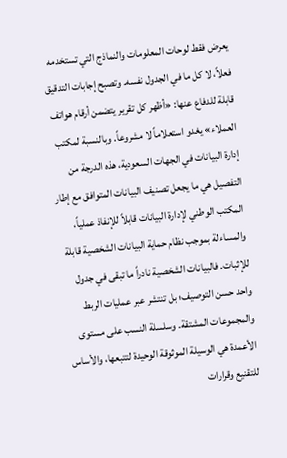يعرض فقط لوحات المعلومات والنماذج التي تستخدمه فعلاً، لا كل ما في الجدول نفسه. وتصبح إجابات التدقيق قابلة للدفاع عنها: «أظهر كل تقرير يتضمن أرقام هواتف العملاء» يغدو استعلاماً لا مشروعاً. وبالنسبة لمكتب إدارة البيانات في الجهات السعودية، هذه الدرجة من التفصيل هي ما يجعل تصنيف البيانات المتوافق مع إطار المكتب الوطني لإدارة البيانات قابلاً للإنفاذ عملياً، والمساءلة بموجب نظام حماية البيانات الشخصية قابلة للإثبات. فالبيانات الشخصية نادراً ما تبقى في جدول واحد حسن التوصيف؛ بل تنتشر عبر عمليات الربط والمجموعات المشتقة. وسلسلة النسب على مستوى الأعمدة هي الوسيلة الموثوقة الوحيدة لتتبعها، والأساس للتقنيع وقرارات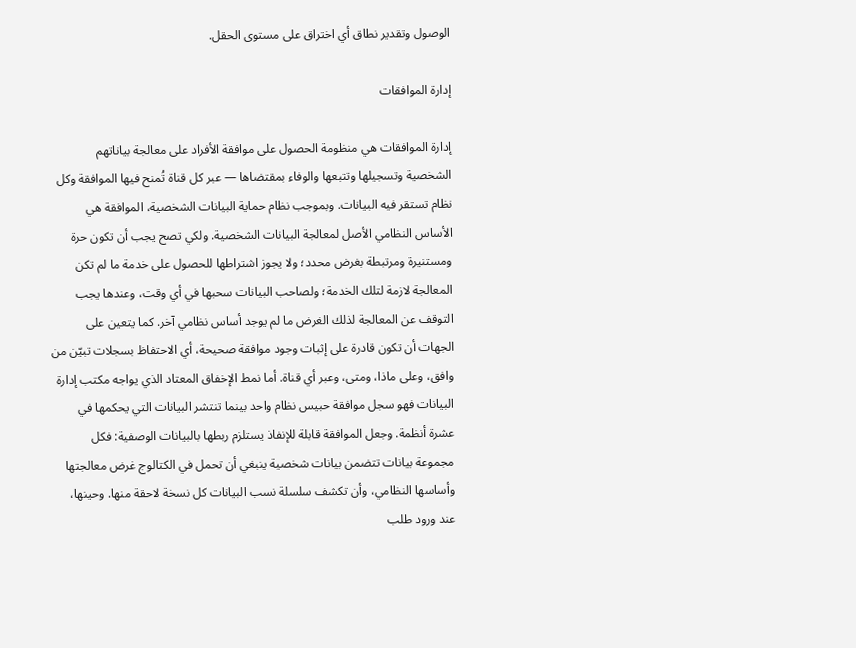الوصول وتقدير نطاق أي اختراق على مستوى الحقل.

إدارة الموافقات

إدارة الموافقات هي منظومة الحصول على موافقة الأفراد على معالجة بياناتهم الشخصية وتسجيلها وتتبعها والوفاء بمقتضاها — عبر كل قناة تُمنح فيها الموافقة وكل نظام تستقر فيه البيانات. وبموجب نظام حماية البيانات الشخصية، الموافقة هي الأساس النظامي الأصل لمعالجة البيانات الشخصية. ولكي تصح يجب أن تكون حرة ومستنيرة ومرتبطة بغرض محدد؛ ولا يجوز اشتراطها للحصول على خدمة ما لم تكن المعالجة لازمة لتلك الخدمة؛ ولصاحب البيانات سحبها في أي وقت، وعندها يجب التوقف عن المعالجة لذلك الغرض ما لم يوجد أساس نظامي آخر. كما يتعين على الجهات أن تكون قادرة على إثبات وجود موافقة صحيحة، أي الاحتفاظ بسجلات تبيّن من وافق، وعلى ماذا، ومتى، وعبر أي قناة. أما نمط الإخفاق المعتاد الذي يواجه مكتب إدارة البيانات فهو سجل موافقة حبيس نظام واحد بينما تنتشر البيانات التي يحكمها في عشرة أنظمة. وجعل الموافقة قابلة للإنفاذ يستلزم ربطها بالبيانات الوصفية: فكل مجموعة بيانات تتضمن بيانات شخصية ينبغي أن تحمل في الكتالوج غرض معالجتها وأساسها النظامي، وأن تكشف سلسلة نسب البيانات كل نسخة لاحقة منها. وحينها، عند ورود طلب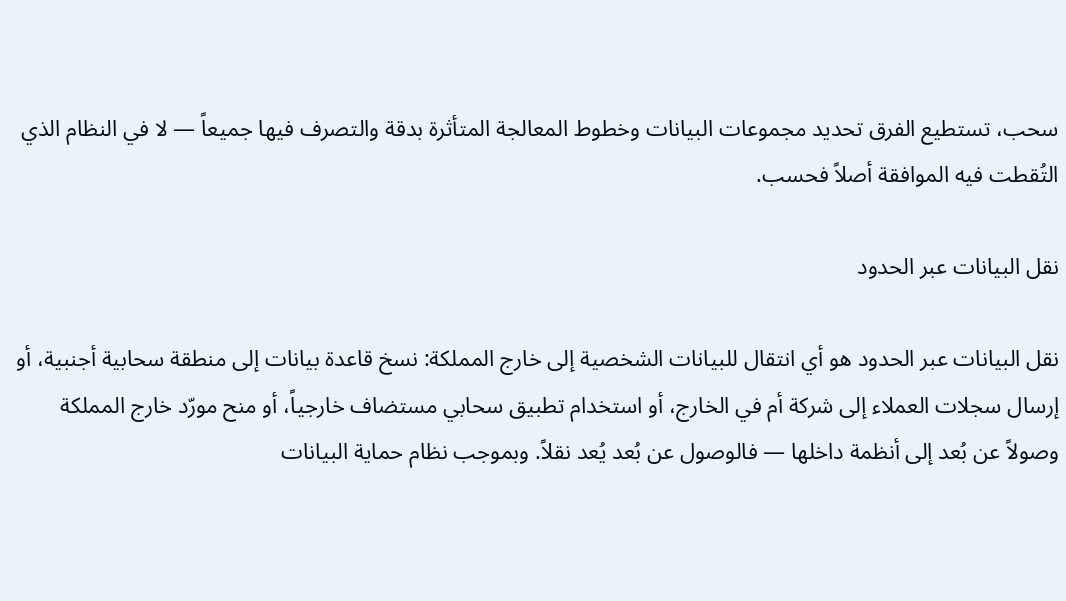سحب، تستطيع الفرق تحديد مجموعات البيانات وخطوط المعالجة المتأثرة بدقة والتصرف فيها جميعاً — لا في النظام الذي التُقطت فيه الموافقة أصلاً فحسب.

نقل البيانات عبر الحدود

نقل البيانات عبر الحدود هو أي انتقال للبيانات الشخصية إلى خارج المملكة: نسخ قاعدة بيانات إلى منطقة سحابية أجنبية، أو إرسال سجلات العملاء إلى شركة أم في الخارج، أو استخدام تطبيق سحابي مستضاف خارجياً، أو منح مورّد خارج المملكة وصولاً عن بُعد إلى أنظمة داخلها — فالوصول عن بُعد يُعد نقلاً. وبموجب نظام حماية البيانات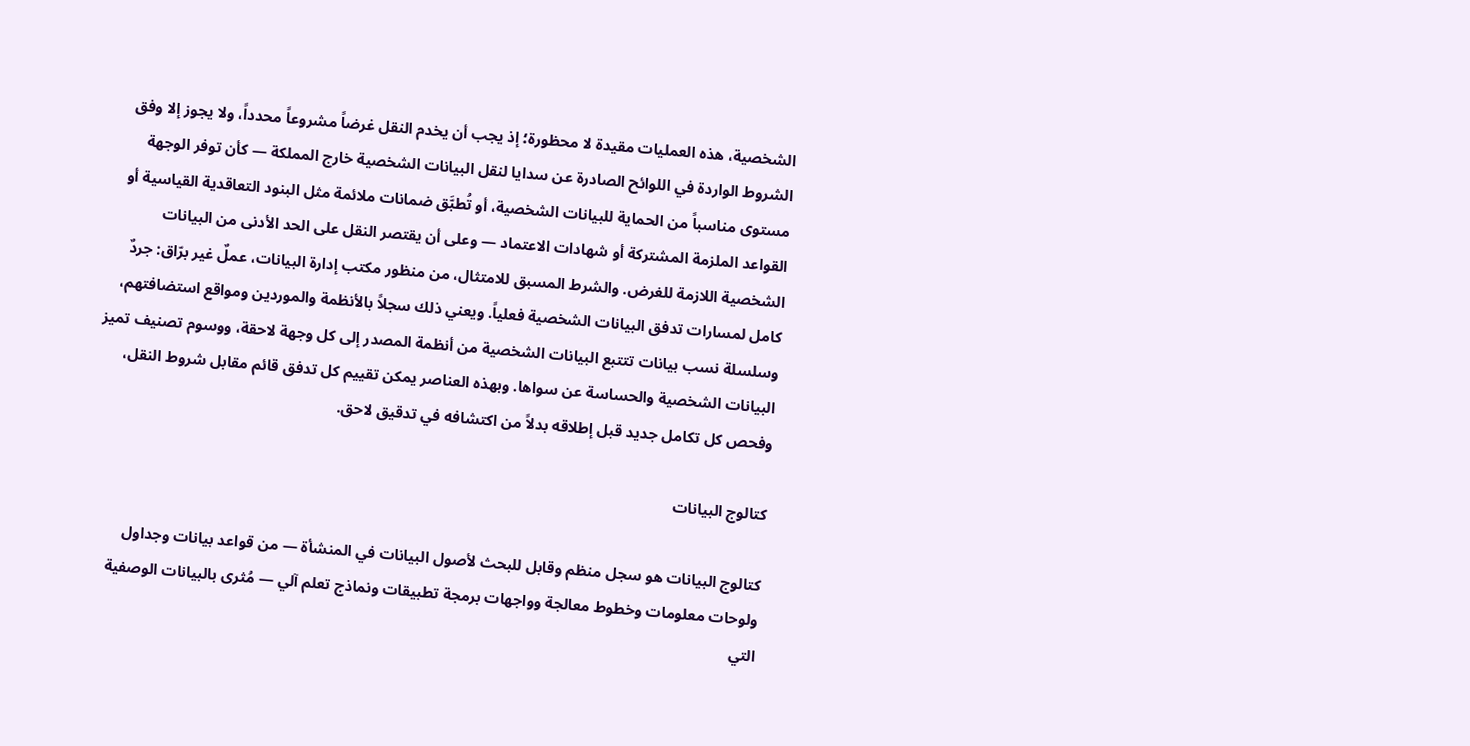الشخصية، هذه العمليات مقيدة لا محظورة؛ إذ يجب أن يخدم النقل غرضاً مشروعاً محدداً، ولا يجوز إلا وفق الشروط الواردة في اللوائح الصادرة عن سدايا لنقل البيانات الشخصية خارج المملكة — كأن توفر الوجهة مستوى مناسباً من الحماية للبيانات الشخصية، أو تُطبَّق ضمانات ملائمة مثل البنود التعاقدية القياسية أو القواعد الملزمة المشتركة أو شهادات الاعتماد — وعلى أن يقتصر النقل على الحد الأدنى من البيانات الشخصية اللازمة للغرض. والشرط المسبق للامتثال، من منظور مكتب إدارة البيانات، عملٌ غير برّاق: جردٌ كامل لمسارات تدفق البيانات الشخصية فعلياً. ويعني ذلك سجلاً بالأنظمة والموردين ومواقع استضافتهم، وسلسلة نسب بيانات تتتبع البيانات الشخصية من أنظمة المصدر إلى كل وجهة لاحقة، ووسوم تصنيف تميز البيانات الشخصية والحساسة عن سواها. وبهذه العناصر يمكن تقييم كل تدفق قائم مقابل شروط النقل، وفحص كل تكامل جديد قبل إطلاقه بدلاً من اكتشافه في تدقيق لاحق.

كتالوج البيانات

كتالوج البيانات هو سجل منظم وقابل للبحث لأصول البيانات في المنشأة — من قواعد بيانات وجداول ولوحات معلومات وخطوط معالجة وواجهات برمجة تطبيقات ونماذج تعلم آلي — مُثرى بالبيانات الوصفية التي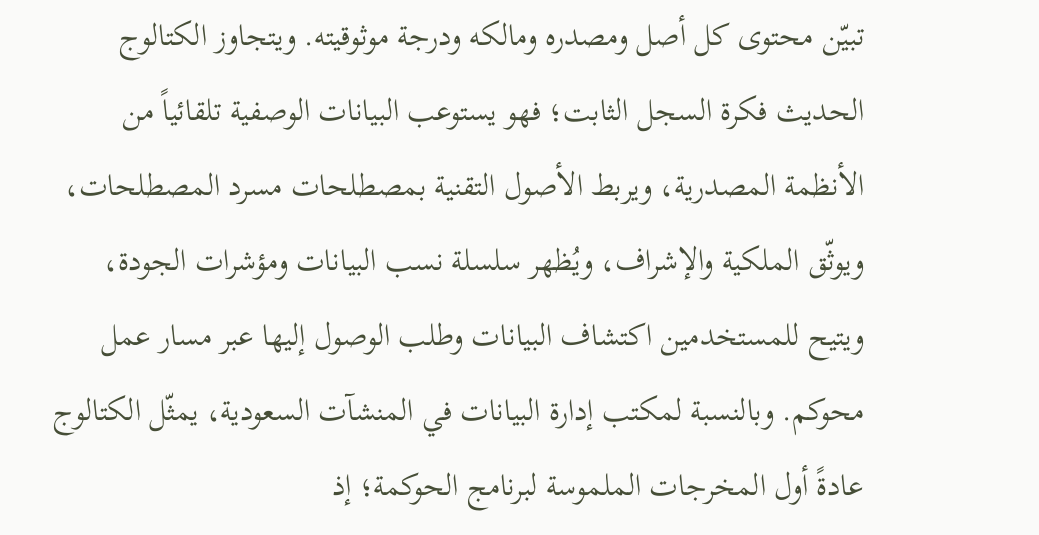تبيّن محتوى كل أصل ومصدره ومالكه ودرجة موثوقيته. ويتجاوز الكتالوج الحديث فكرة السجل الثابت؛ فهو يستوعب البيانات الوصفية تلقائياً من الأنظمة المصدرية، ويربط الأصول التقنية بمصطلحات مسرد المصطلحات، ويوثّق الملكية والإشراف، ويُظهر سلسلة نسب البيانات ومؤشرات الجودة، ويتيح للمستخدمين اكتشاف البيانات وطلب الوصول إليها عبر مسار عمل محوكم. وبالنسبة لمكتب إدارة البيانات في المنشآت السعودية، يمثّل الكتالوج عادةً أول المخرجات الملموسة لبرنامج الحوكمة؛ إذ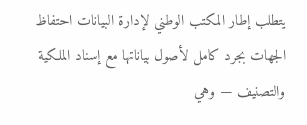يتطلب إطار المكتب الوطني لإدارة البيانات احتفاظ الجهات بجرد كامل لأصول بياناتها مع إسناد الملكية والتصنيف — وهي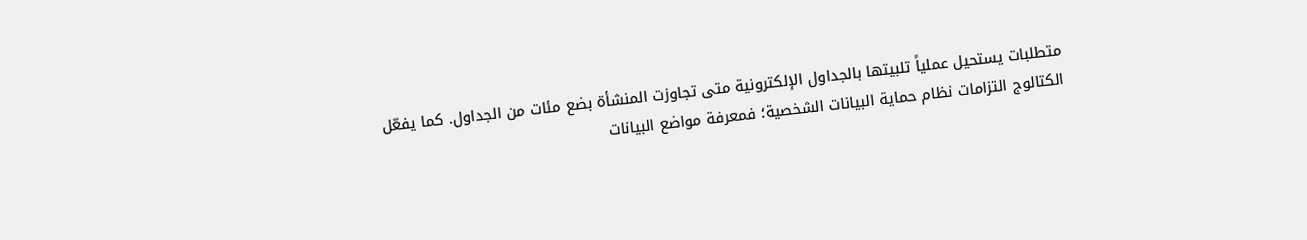متطلبات يستحيل عملياً تلبيتها بالجداول الإلكترونية متى تجاوزت المنشأة بضع مئات من الجداول. كما يفعّل الكتالوج التزامات نظام حماية البيانات الشخصية؛ فمعرفة مواضع البيانات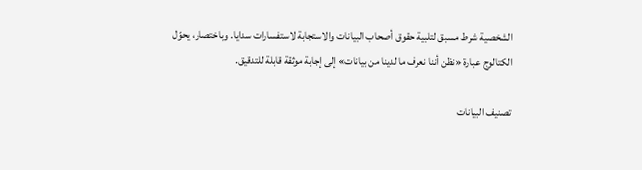الشخصية شرط مسبق لتلبية حقوق أصحاب البيانات والاستجابة لاستفسارات سدايا. وباختصار، يحوّل الكتالوج عبارة «نظن أننا نعرف ما لدينا من بيانات» إلى إجابة موثقة قابلة للتدقيق.

تصنيف البيانات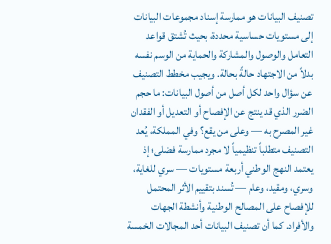تصنيف البيانات هو ممارسة إسناد مجموعات البيانات إلى مستويات حساسية محددة، بحيث تُشتق قواعد التعامل والوصول والمشاركة والحماية من الوسم نفسه بدلاً من الاجتهاد حالةً بحالة. ويجيب مخطط التصنيف عن سؤال واحد لكل أصل من أصول البيانات: ما حجم الضرر الذي قد ينتج عن الإفصاح أو التعديل أو الفقدان غير المصرح به — وعلى من يقع؟ وفي المملكة، يُعد التصنيف متطلباً تنظيمياً لا مجرد ممارسة فضلى؛ إذ يعتمد النهج الوطني أربعة مستويات — سري للغاية، وسري، ومقيد، وعام — تُسند بتقييم الأثر المحتمل للإفصاح على المصالح الوطنية وأنشطة الجهات والأفراد. كما أن تصنيف البيانات أحد المجالات الخمسة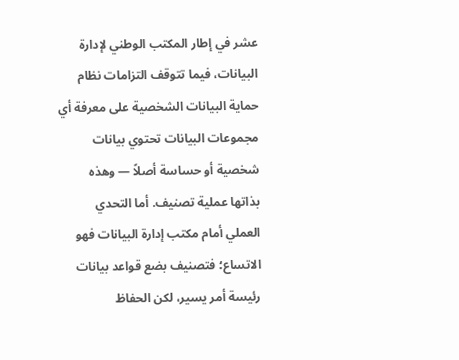عشر في إطار المكتب الوطني لإدارة البيانات، فيما تتوقف التزامات نظام حماية البيانات الشخصية على معرفة أي مجموعات البيانات تحتوي بيانات شخصية أو حساسة أصلاً — وهذه بذاتها عملية تصنيف. أما التحدي العملي أمام مكتب إدارة البيانات فهو الاتساع؛ فتصنيف بضع قواعد بيانات رئيسة أمر يسير، لكن الحفاظ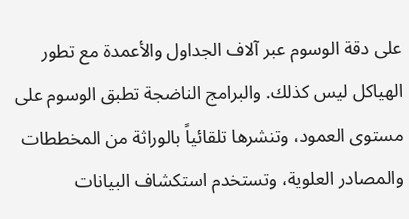على دقة الوسوم عبر آلاف الجداول والأعمدة مع تطور الهياكل ليس كذلك. والبرامج الناضجة تطبق الوسوم على مستوى العمود، وتنشرها تلقائياً بالوراثة من المخططات والمصادر العلوية، وتستخدم استكشاف البيانات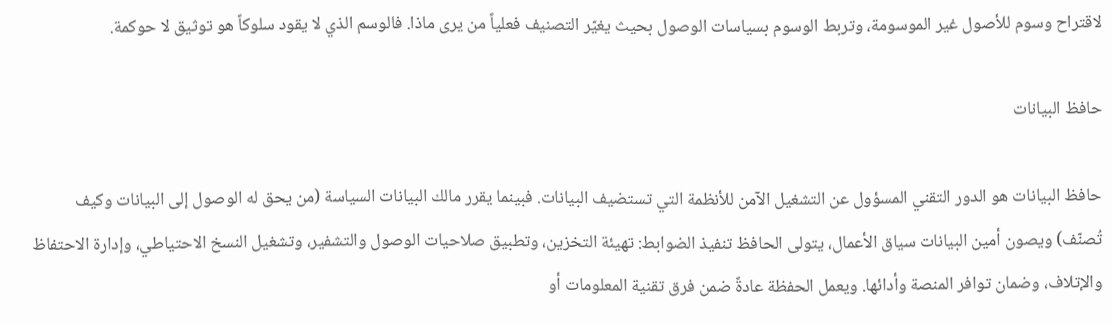لاقتراح وسوم للأصول غير الموسومة، وتربط الوسوم بسياسات الوصول بحيث يغيّر التصنيف فعلياً من يرى ماذا. فالوسم الذي لا يقود سلوكاً هو توثيق لا حوكمة.

حافظ البيانات

حافظ البيانات هو الدور التقني المسؤول عن التشغيل الآمن للأنظمة التي تستضيف البيانات. فبينما يقرر مالك البيانات السياسة (من يحق له الوصول إلى البيانات وكيف تُصنّف) ويصون أمين البيانات سياق الأعمال، يتولى الحافظ تنفيذ الضوابط: تهيئة التخزين، وتطبيق صلاحيات الوصول والتشفير، وتشغيل النسخ الاحتياطي، وإدارة الاحتفاظ والإتلاف، وضمان توافر المنصة وأدائها. ويعمل الحفظة عادةً ضمن فرق تقنية المعلومات أو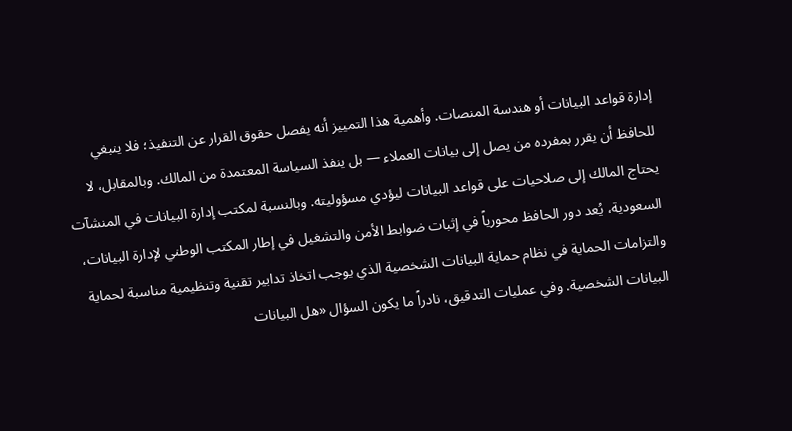إدارة قواعد البيانات أو هندسة المنصات. وأهمية هذا التمييز أنه يفصل حقوق القرار عن التنفيذ؛ فلا ينبغي للحافظ أن يقرر بمفرده من يصل إلى بيانات العملاء — بل ينفذ السياسة المعتمدة من المالك. وبالمقابل، لا يحتاج المالك إلى صلاحيات على قواعد البيانات ليؤدي مسؤوليته. وبالنسبة لمكتب إدارة البيانات في المنشآت السعودية، يُعد دور الحافظ محورياً في إثبات ضوابط الأمن والتشغيل في إطار المكتب الوطني لإدارة البيانات، والتزامات الحماية في نظام حماية البيانات الشخصية الذي يوجب اتخاذ تدابير تقنية وتنظيمية مناسبة لحماية البيانات الشخصية. وفي عمليات التدقيق، نادراً ما يكون السؤال «هل البيانات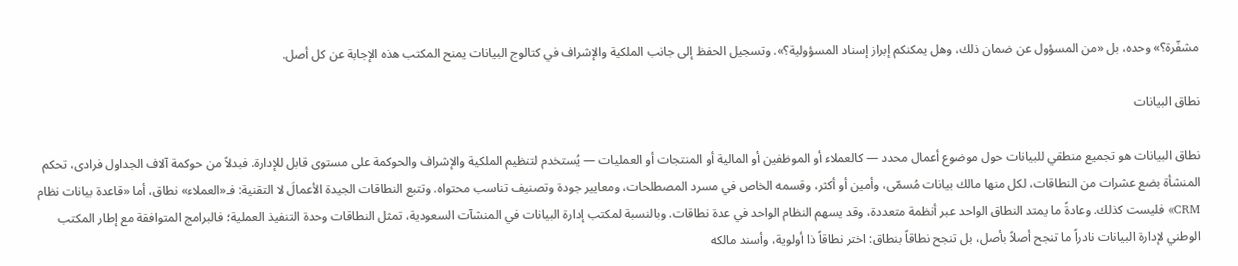مشفّرة؟» وحده، بل «من المسؤول عن ضمان ذلك، وهل يمكنكم إبراز إسناد المسؤولية؟». وتسجيل الحفظ إلى جانب الملكية والإشراف في كتالوج البيانات يمنح المكتب هذه الإجابة عن كل أصل.

نطاق البيانات

نطاق البيانات هو تجميع منطقي للبيانات حول موضوع أعمال محدد — كالعملاء أو الموظفين أو المالية أو المنتجات أو العمليات — يُستخدم لتنظيم الملكية والإشراف والحوكمة على مستوى قابل للإدارة. فبدلاً من حوكمة آلاف الجداول فرادى، تحكم المنشأة بضع عشرات من النطاقات، لكل منها مالك بيانات مُسمّى، وأمين أو أكثر، وقسمه الخاص في مسرد المصطلحات، ومعايير جودة وتصنيف تناسب محتواه. وتتبع النطاقات الجيدة الأعمالَ لا التقنية: فـ«العملاء» نطاق، أما «قاعدة بيانات نظام CRM» فليست كذلك. وعادةً ما يمتد النطاق الواحد عبر أنظمة متعددة، وقد يسهم النظام الواحد في عدة نطاقات. وبالنسبة لمكتب إدارة البيانات في المنشآت السعودية، تمثل النطاقات وحدة التنفيذ العملية؛ فالبرامج المتوافقة مع إطار المكتب الوطني لإدارة البيانات نادراً ما تنجح أصلاً بأصل، بل تنجح نطاقاً بنطاق: اختر نطاقاً ذا أولوية، وأسند مالكه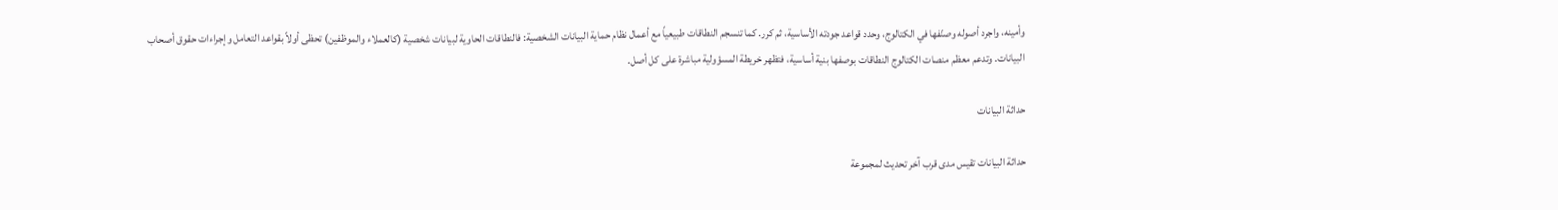وأمينه، واجرد أصوله وصنّفها في الكتالوج، وحدد قواعد جودته الأساسية، ثم كرر. كما تنسجم النطاقات طبيعياً مع أعمال نظام حماية البيانات الشخصية: فالنطاقات الحاوية لبيانات شخصية (كالعملاء والموظفين) تحظى أولاً بقواعد التعامل وإجراءات حقوق أصحاب البيانات. وتدعم معظم منصات الكتالوج النطاقات بوصفها بنية أساسية، فتظهر خريطة المسؤولية مباشرة على كل أصل.

حداثة البيانات

حداثة البيانات تقيس مدى قرب آخر تحديث لمجموعة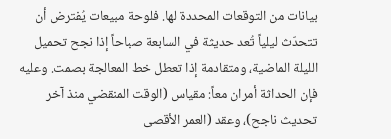بيانات من التوقعات المحددة لها. فلوحة مبيعات يُفترض أن تتحدّث ليلياً تُعد حديثة في السابعة صباحاً إذا نجح تحميل الليلة الماضية، ومتقادمة إذا تعطل خط المعالجة بصمت. وعليه فإن الحداثة أمران معاً: مقياس (الوقت المنقضي منذ آخر تحديث ناجح)، وعقد (العمر الأقصى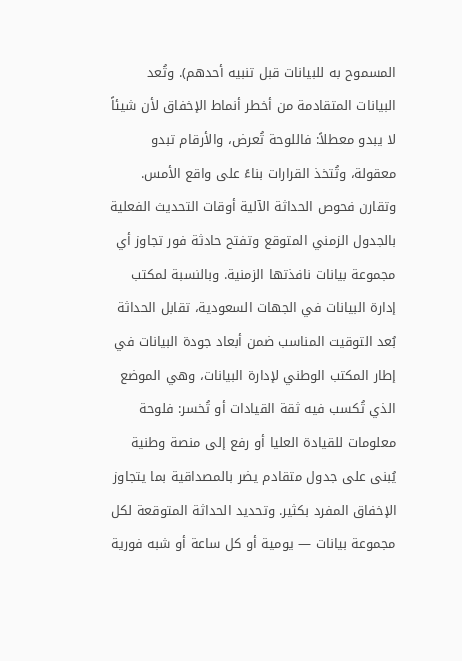المسموح به للبيانات قبل تنبيه أحدهم). وتُعد البيانات المتقادمة من أخطر أنماط الإخفاق لأن شيئاً لا يبدو معطلاً: فاللوحة تُعرض، والأرقام تبدو معقولة، وتُتخذ القرارات بناءً على واقع الأمس. وتقارن فحوص الحداثة الآلية أوقات التحديث الفعلية بالجدول الزمني المتوقع وتفتح حادثة فور تجاوز أي مجموعة بيانات نافذتها الزمنية. وبالنسبة لمكتب إدارة البيانات في الجهات السعودية، تقابل الحداثة بُعد التوقيت المناسب ضمن أبعاد جودة البيانات في إطار المكتب الوطني لإدارة البيانات، وهي الموضع الذي تُكسب فيه ثقة القيادات أو تُخسر: فلوحة معلومات للقيادة العليا أو رفع إلى منصة وطنية يُبنى على جدول متقادم يضر بالمصداقية بما يتجاوز الإخفاق المفرد بكثير. وتحديد الحداثة المتوقعة لكل مجموعة بيانات — يومية أو كل ساعة أو شبه فورية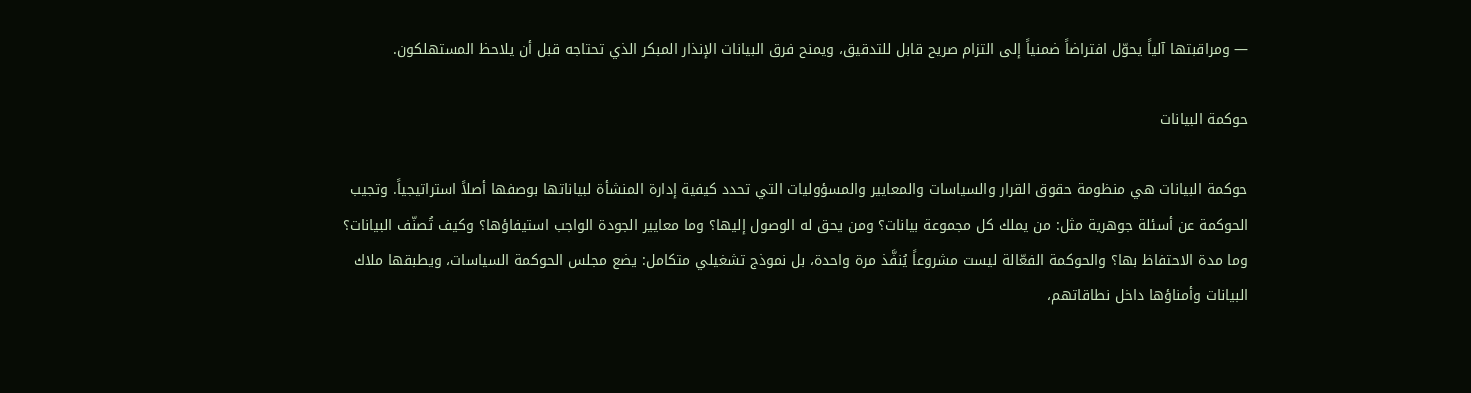— ومراقبتها آلياً يحوّل افتراضاً ضمنياً إلى التزام صريح قابل للتدقيق، ويمنح فرق البيانات الإنذار المبكر الذي تحتاجه قبل أن يلاحظ المستهلكون.

حوكمة البيانات

حوكمة البيانات هي منظومة حقوق القرار والسياسات والمعايير والمسؤوليات التي تحدد كيفية إدارة المنشأة لبياناتها بوصفها أصلاً استراتيجياً. وتجيب الحوكمة عن أسئلة جوهرية مثل: من يملك كل مجموعة بيانات؟ ومن يحق له الوصول إليها؟ وما معايير الجودة الواجب استيفاؤها؟ وكيف تُصنّف البيانات؟ وما مدة الاحتفاظ بها؟ والحوكمة الفعّالة ليست مشروعاً يُنفَّذ مرة واحدة، بل نموذج تشغيلي متكامل: يضع مجلس الحوكمة السياسات، ويطبقها ملاك البيانات وأمناؤها داخل نطاقاتهم،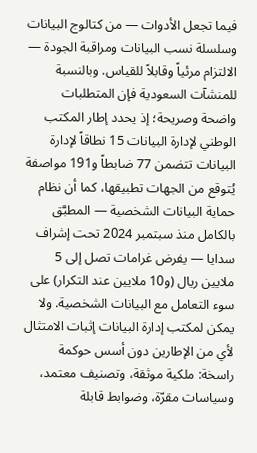فيما تجعل الأدوات — من كتالوج البيانات وسلسلة نسب البيانات ومراقبة الجودة — الالتزام مرئياً وقابلاً للقياس. وبالنسبة للمنشآت السعودية فإن المتطلبات واضحة وصريحة؛ إذ يحدد إطار المكتب الوطني لإدارة البيانات 15 نطاقاً لإدارة البيانات تتضمن 77 ضابطاً و191 مواصفة يُتوقع من الجهات تطبيقها، كما أن نظام حماية البيانات الشخصية — المطبَّق بالكامل منذ سبتمبر 2024 تحت إشراف سدايا — يفرض غرامات تصل إلى 5 ملايين ريال (و10 ملايين عند التكرار) على سوء التعامل مع البيانات الشخصية. ولا يمكن لمكتب إدارة البيانات إثبات الامتثال لأي من الإطارين دون أسس حوكمة راسخة: ملكية موثقة، وتصنيف معتمد، وسياسات مقرّة، وضوابط قابلة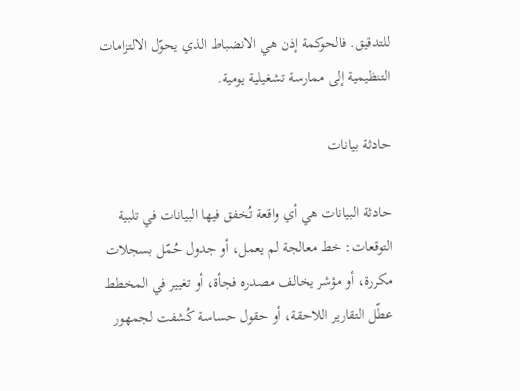للتدقيق. فالحوكمة إذن هي الانضباط الذي يحوّل الالتزامات التنظيمية إلى ممارسة تشغيلية يومية.

حادثة بيانات

حادثة البيانات هي أي واقعة تُخفق فيها البيانات في تلبية التوقعات: خط معالجة لم يعمل، أو جدول حُمّل بسجلات مكررة، أو مؤشر يخالف مصدره فجأة، أو تغيير في المخطط عطّل التقارير اللاحقة، أو حقول حساسة كُشفت لجمهور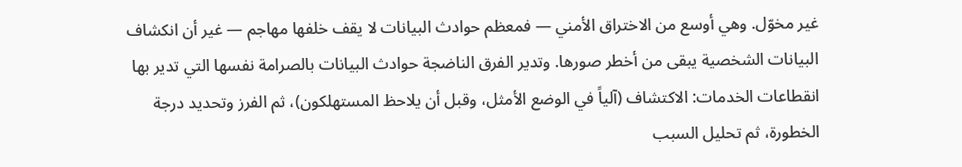غير مخوّل. وهي أوسع من الاختراق الأمني — فمعظم حوادث البيانات لا يقف خلفها مهاجم — غير أن انكشاف البيانات الشخصية يبقى من أخطر صورها. وتدير الفرق الناضجة حوادث البيانات بالصرامة نفسها التي تدير بها انقطاعات الخدمات: الاكتشاف (آلياً في الوضع الأمثل، وقبل أن يلاحظ المستهلكون)، ثم الفرز وتحديد درجة الخطورة، ثم تحليل السبب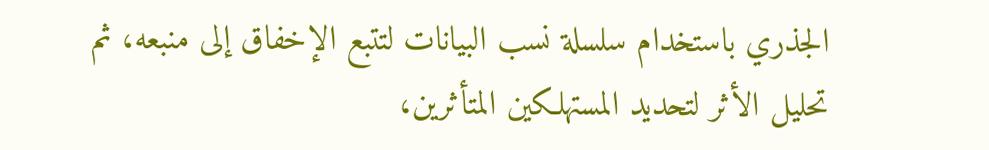الجذري باستخدام سلسلة نسب البيانات لتتبع الإخفاق إلى منبعه، ثم تحليل الأثر لتحديد المستهلكين المتأثرين،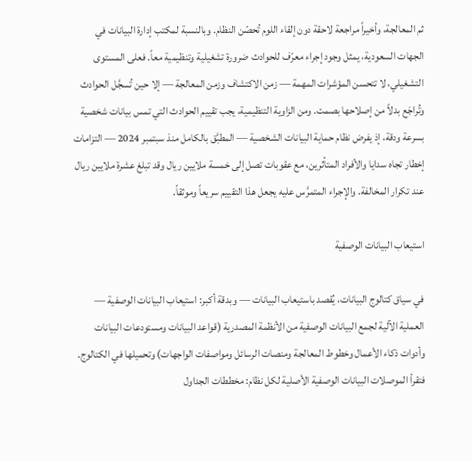ثم المعالجة، وأخيراً مراجعة لاحقة دون إلقاء اللوم تُحصّن النظام. وبالنسبة لمكتب إدارة البيانات في الجهات السعودية، يمثل وجود إجراء معرّف للحوادث ضرورة تشغيلية وتنظيمية معاً. فعلى المستوى التشغيلي، لا تتحسن المؤشرات المهمة — زمن الاكتشاف وزمن المعالجة — إلا حين تُسجَّل الحوادث وتُراجَع بدلاً من إصلاحها بصمت. ومن الزاوية التنظيمية، يجب تقييم الحوادث التي تمس بيانات شخصية بسرعة ودقة، إذ يفرض نظام حماية البيانات الشخصية — المطبَّق بالكامل منذ سبتمبر 2024 — التزامات إخطار تجاه سدايا والأفراد المتأثرين، مع عقوبات تصل إلى خمسة ملايين ريال وقد تبلغ عشرة ملايين ريال عند تكرار المخالفة. والإجراء المتمرَّس عليه يجعل هذا التقييم سريعاً وموثقاً.

استيعاب البيانات الوصفية

في سياق كتالوج البيانات، يُقصد باستيعاب البيانات — وبدقة أكبر: استيعاب البيانات الوصفية — العملية الآلية لجمع البيانات الوصفية من الأنظمة المصدرية (قواعد البيانات ومستودعات البيانات وأدوات ذكاء الأعمال وخطوط المعالجة ومنصات الرسائل ومواصفات الواجهات) وتحميلها في الكتالوج. فتقرأ الموصلات البيانات الوصفية الأصلية لكل نظام: مخططات الجداول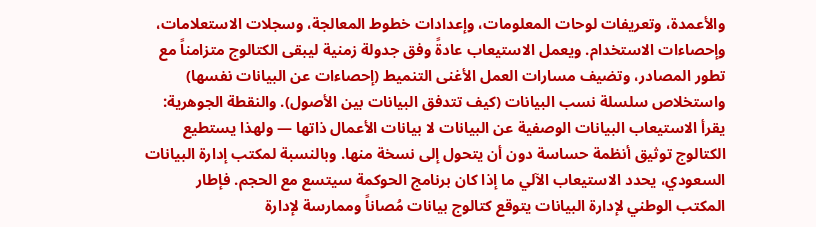والأعمدة، وتعريفات لوحات المعلومات، وإعدادات خطوط المعالجة، وسجلات الاستعلامات، وإحصاءات الاستخدام. ويعمل الاستيعاب عادةً وفق جدولة زمنية ليبقى الكتالوج متزامناً مع تطور المصادر، وتضيف مسارات العمل الأغنى التنميط (إحصاءات عن البيانات نفسها) واستخلاص سلسلة نسب البيانات (كيف تتدفق البيانات بين الأصول). والنقطة الجوهرية: يقرأ الاستيعاب البيانات الوصفية عن البيانات لا بيانات الأعمال ذاتها — ولهذا يستطيع الكتالوج توثيق أنظمة حساسة دون أن يتحول إلى نسخة منها. وبالنسبة لمكتب إدارة البيانات السعودي، يحدد الاستيعاب الآلي ما إذا كان برنامج الحوكمة سيتسع مع الحجم. فإطار المكتب الوطني لإدارة البيانات يتوقع كتالوج بيانات مُصاناً وممارسة لإدارة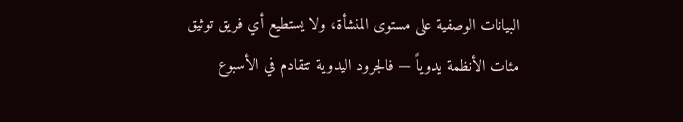البيانات الوصفية على مستوى المنشأة، ولا يستطيع أي فريق توثيق مئات الأنظمة يدوياً — فالجرود اليدوية تتقادم في الأسبوع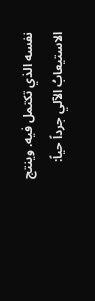نفسه الذي تكتمل فيه. وينتج الاستيعابُ الآلي جرداً حياً: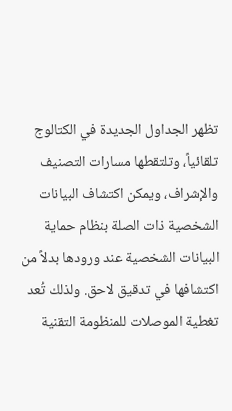تظهر الجداول الجديدة في الكتالوج تلقائياً، وتلتقطها مسارات التصنيف والإشراف، ويمكن اكتشاف البيانات الشخصية ذات الصلة بنظام حماية البيانات الشخصية عند ورودها بدلاً من اكتشافها في تدقيق لاحق. ولذلك تُعد تغطية الموصلات للمنظومة التقنية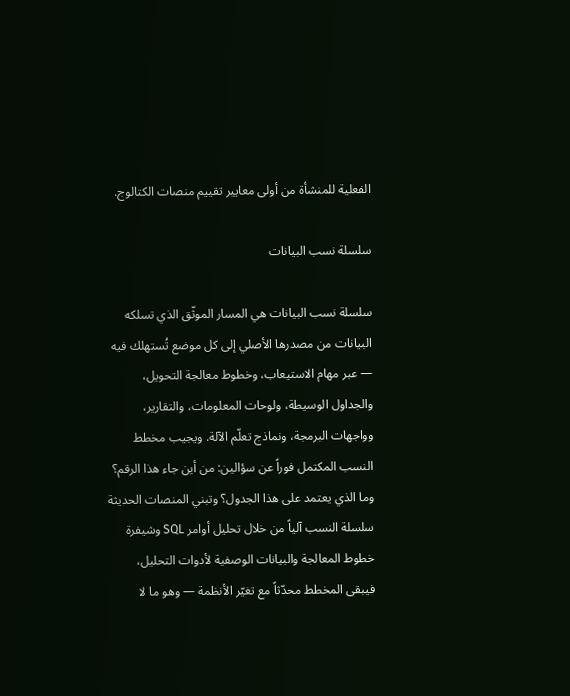الفعلية للمنشأة من أولى معايير تقييم منصات الكتالوج.

سلسلة نسب البيانات

سلسلة نسب البيانات هي المسار الموثّق الذي تسلكه البيانات من مصدرها الأصلي إلى كل موضع تُستهلك فيه — عبر مهام الاستيعاب، وخطوط معالجة التحويل، والجداول الوسيطة، ولوحات المعلومات، والتقارير، وواجهات البرمجة، ونماذج تعلّم الآلة. ويجيب مخطط النسب المكتمل فوراً عن سؤالين: من أين جاء هذا الرقم؟ وما الذي يعتمد على هذا الجدول؟ وتبني المنصات الحديثة سلسلة النسب آلياً من خلال تحليل أوامر SQL وشيفرة خطوط المعالجة والبيانات الوصفية لأدوات التحليل، فيبقى المخطط محدّثاً مع تغيّر الأنظمة — وهو ما لا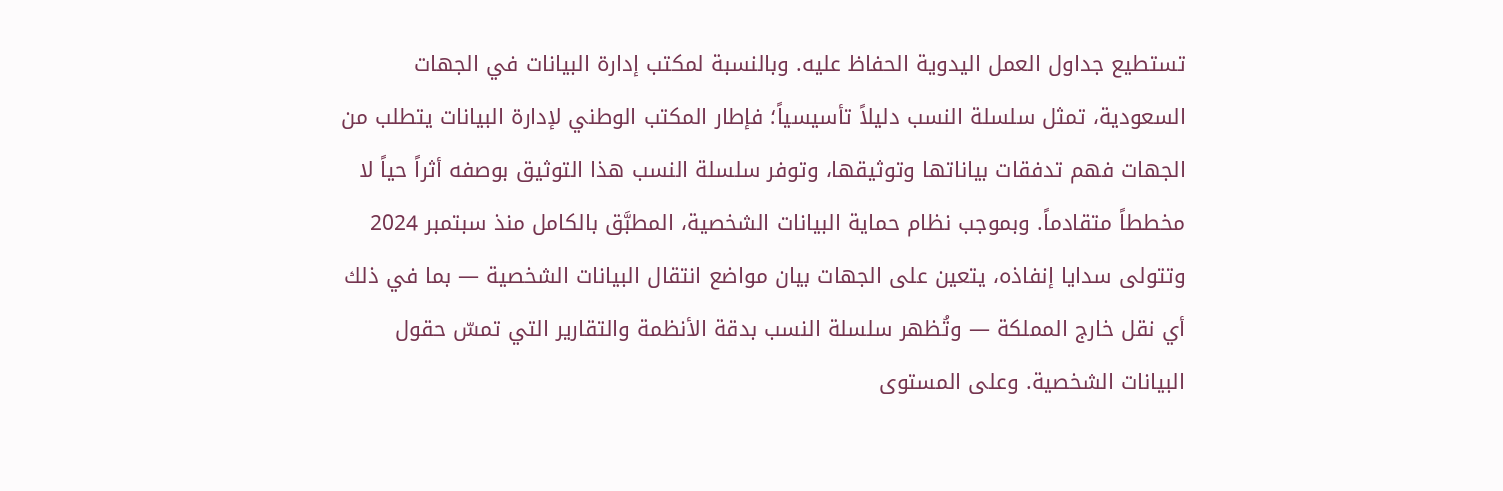تستطيع جداول العمل اليدوية الحفاظ عليه. وبالنسبة لمكتب إدارة البيانات في الجهات السعودية، تمثل سلسلة النسب دليلاً تأسيسياً؛ فإطار المكتب الوطني لإدارة البيانات يتطلب من الجهات فهم تدفقات بياناتها وتوثيقها، وتوفر سلسلة النسب هذا التوثيق بوصفه أثراً حياً لا مخططاً متقادماً. وبموجب نظام حماية البيانات الشخصية، المطبَّق بالكامل منذ سبتمبر 2024 وتتولى سدايا إنفاذه، يتعين على الجهات بيان مواضع انتقال البيانات الشخصية — بما في ذلك أي نقل خارج المملكة — وتُظهر سلسلة النسب بدقة الأنظمة والتقارير التي تمسّ حقول البيانات الشخصية. وعلى المستوى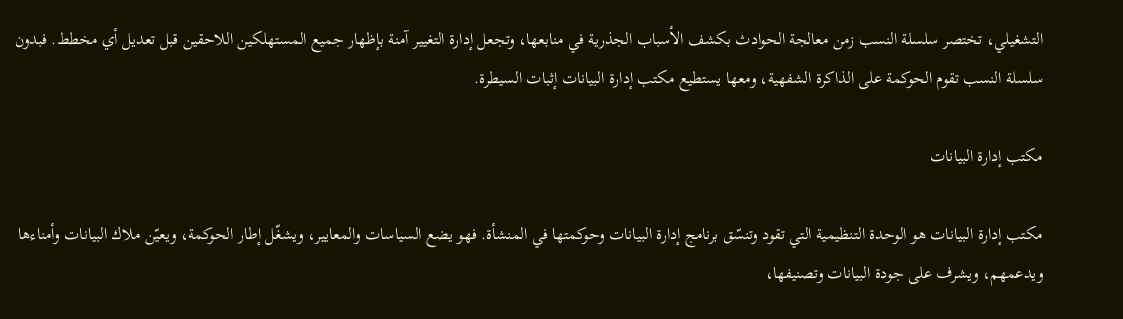التشغيلي، تختصر سلسلة النسب زمن معالجة الحوادث بكشف الأسباب الجذرية في منابعها، وتجعل إدارة التغيير آمنة بإظهار جميع المستهلكين اللاحقين قبل تعديل أي مخطط. فبدون سلسلة النسب تقوم الحوكمة على الذاكرة الشفهية، ومعها يستطيع مكتب إدارة البيانات إثبات السيطرة.

مكتب إدارة البيانات

مكتب إدارة البيانات هو الوحدة التنظيمية التي تقود وتنسّق برنامج إدارة البيانات وحوكمتها في المنشأة. فهو يضع السياسات والمعايير، ويشغّل إطار الحوكمة، ويعيّن ملاك البيانات وأمناءها ويدعمهم، ويشرف على جودة البيانات وتصنيفها،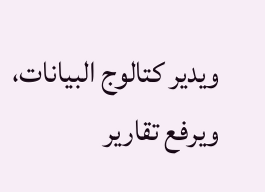ويدير كتالوج البيانات، ويرفع تقارير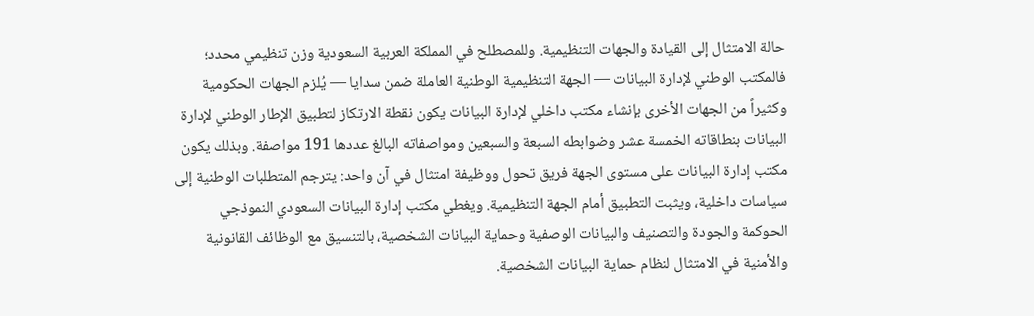حالة الامتثال إلى القيادة والجهات التنظيمية. وللمصطلح في المملكة العربية السعودية وزن تنظيمي محدد؛ فالمكتب الوطني لإدارة البيانات — الجهة التنظيمية الوطنية العاملة ضمن سدايا — يُلزم الجهات الحكومية وكثيراً من الجهات الأخرى بإنشاء مكتب داخلي لإدارة البيانات يكون نقطة الارتكاز لتطبيق الإطار الوطني لإدارة البيانات بنطاقاته الخمسة عشر وضوابطه السبعة والسبعين ومواصفاته البالغ عددها 191 مواصفة. وبذلك يكون مكتب إدارة البيانات على مستوى الجهة فريق تحول ووظيفة امتثال في آن واحد: يترجم المتطلبات الوطنية إلى سياسات داخلية، ويثبت التطبيق أمام الجهة التنظيمية. ويغطي مكتب إدارة البيانات السعودي النموذجي الحوكمة والجودة والتصنيف والبيانات الوصفية وحماية البيانات الشخصية، بالتنسيق مع الوظائف القانونية والأمنية في الامتثال لنظام حماية البيانات الشخصية.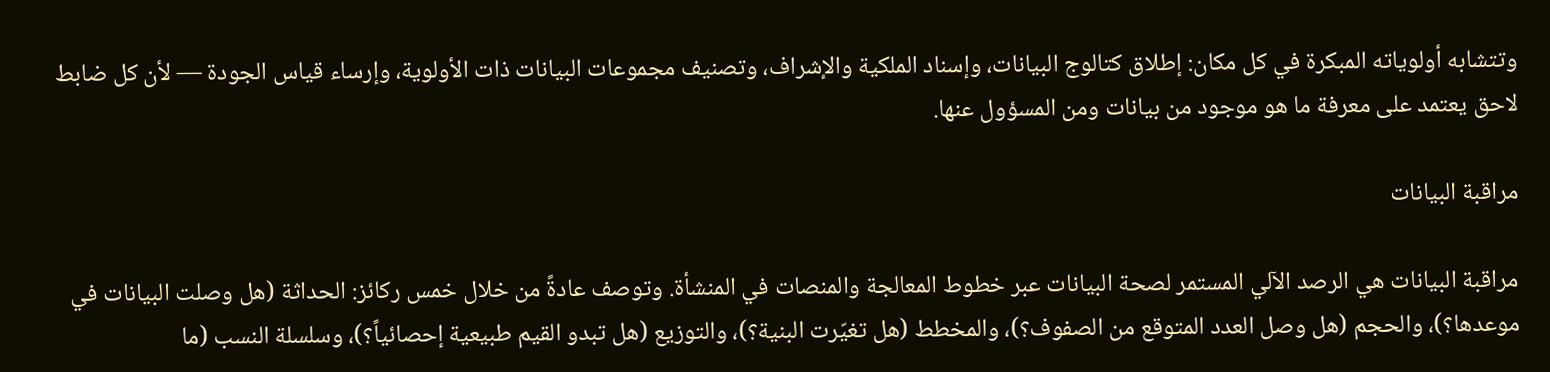وتتشابه أولوياته المبكرة في كل مكان: إطلاق كتالوج البيانات، وإسناد الملكية والإشراف، وتصنيف مجموعات البيانات ذات الأولوية، وإرساء قياس الجودة — لأن كل ضابط لاحق يعتمد على معرفة ما هو موجود من بيانات ومن المسؤول عنها.

مراقبة البيانات

مراقبة البيانات هي الرصد الآلي المستمر لصحة البيانات عبر خطوط المعالجة والمنصات في المنشأة. وتوصف عادةً من خلال خمس ركائز: الحداثة (هل وصلت البيانات في موعدها؟)، والحجم (هل وصل العدد المتوقع من الصفوف؟)، والمخطط (هل تغيّرت البنية؟)، والتوزيع (هل تبدو القيم طبيعية إحصائياً؟)، وسلسلة النسب (ما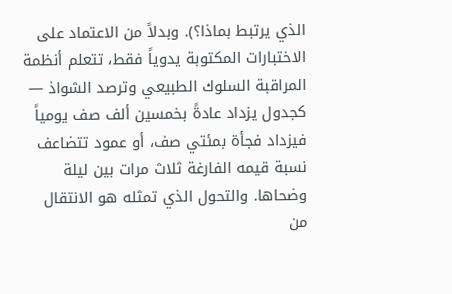الذي يرتبط بماذا؟). وبدلاً من الاعتماد على الاختبارات المكتوبة يدوياً فقط، تتعلم أنظمة المراقبة السلوك الطبيعي وترصد الشواذ — كجدول يزداد عادةً بخمسين ألف صف يومياً فيزداد فجأة بمئتي صف، أو عمود تتضاعف نسبة قيمه الفارغة ثلاث مرات بين ليلة وضحاها. والتحول الذي تمثله هو الانتقال من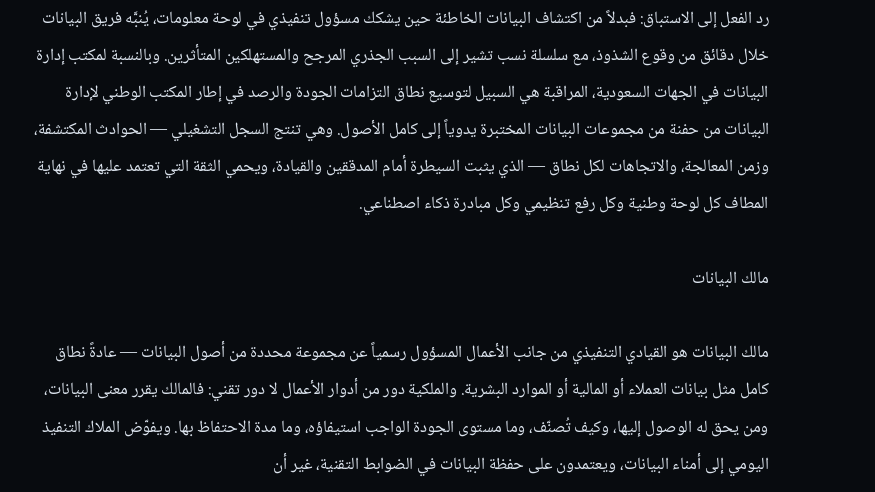رد الفعل إلى الاستباق: فبدلاً من اكتشاف البيانات الخاطئة حين يشكك مسؤول تنفيذي في لوحة معلومات، يُنبَّه فريق البيانات خلال دقائق من وقوع الشذوذ، مع سلسلة نسب تشير إلى السبب الجذري المرجح والمستهلكين المتأثرين. وبالنسبة لمكتب إدارة البيانات في الجهات السعودية، المراقبة هي السبيل لتوسيع نطاق التزامات الجودة والرصد في إطار المكتب الوطني لإدارة البيانات من حفنة من مجموعات البيانات المختبرة يدوياً إلى كامل الأصول. وهي تنتج السجل التشغيلي — الحوادث المكتشفة، وزمن المعالجة، والاتجاهات لكل نطاق — الذي يثبت السيطرة أمام المدققين والقيادة، ويحمي الثقة التي تعتمد عليها في نهاية المطاف كل لوحة وطنية وكل رفع تنظيمي وكل مبادرة ذكاء اصطناعي.

مالك البيانات

مالك البيانات هو القيادي التنفيذي من جانب الأعمال المسؤول رسمياً عن مجموعة محددة من أصول البيانات — عادةً نطاق كامل مثل بيانات العملاء أو المالية أو الموارد البشرية. والملكية دور من أدوار الأعمال لا دور تقني: فالمالك يقرر معنى البيانات، ومن يحق له الوصول إليها، وكيف تُصنّف، وما مستوى الجودة الواجب استيفاؤه، وما مدة الاحتفاظ بها. ويفوّض الملاك التنفيذ اليومي إلى أمناء البيانات، ويعتمدون على حفظة البيانات في الضوابط التقنية، غير أن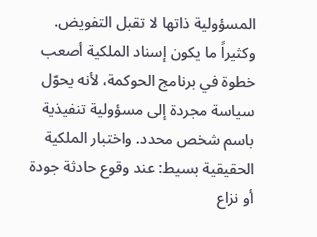المسؤولية ذاتها لا تقبل التفويض. وكثيراً ما يكون إسناد الملكية أصعب خطوة في برنامج الحوكمة، لأنه يحوّل سياسة مجردة إلى مسؤولية تنفيذية باسم شخص محدد. واختبار الملكية الحقيقية بسيط: عند وقوع حادثة جودة أو نزاع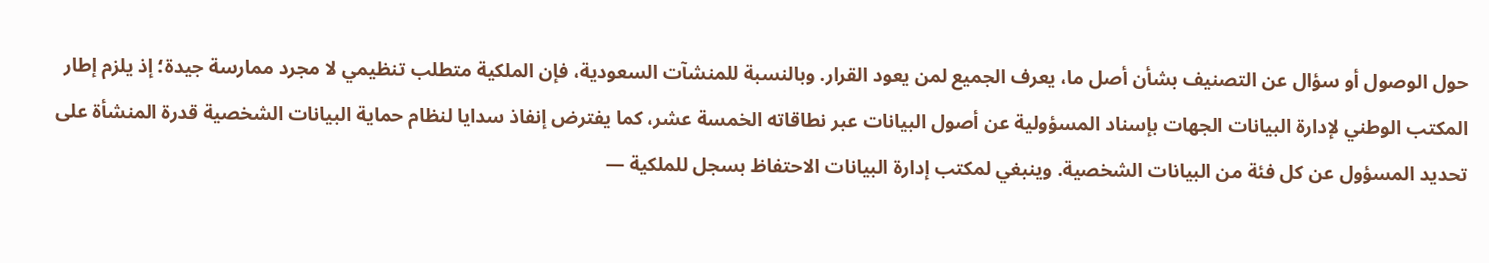حول الوصول أو سؤال عن التصنيف بشأن أصل ما، يعرف الجميع لمن يعود القرار. وبالنسبة للمنشآت السعودية، فإن الملكية متطلب تنظيمي لا مجرد ممارسة جيدة؛ إذ يلزم إطار المكتب الوطني لإدارة البيانات الجهات بإسناد المسؤولية عن أصول البيانات عبر نطاقاته الخمسة عشر، كما يفترض إنفاذ سدايا لنظام حماية البيانات الشخصية قدرة المنشأة على تحديد المسؤول عن كل فئة من البيانات الشخصية. وينبغي لمكتب إدارة البيانات الاحتفاظ بسجل للملكية —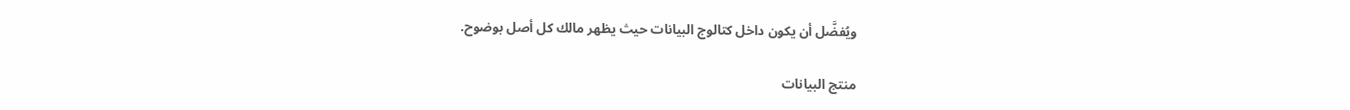ويُفضَّل أن يكون داخل كتالوج البيانات حيث يظهر مالك كل أصل بوضوح.

منتج البيانات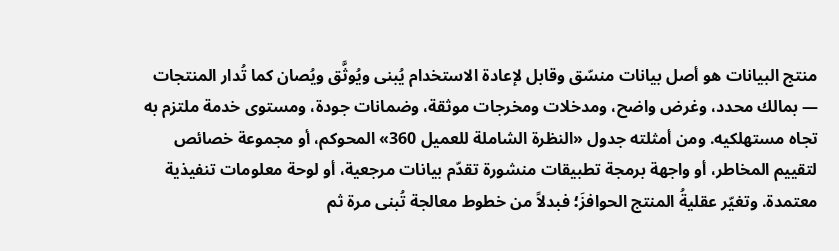منتج البيانات هو أصل بيانات منسّق وقابل لإعادة الاستخدام يُبنى ويُوثَّق ويُصان كما تُدار المنتجات — بمالك محدد، وغرض واضح، ومدخلات ومخرجات موثقة، وضمانات جودة، ومستوى خدمة ملتزم به تجاه مستهلكيه. ومن أمثلته جدول «النظرة الشاملة للعميل 360» المحوكم، أو مجموعة خصائص لتقييم المخاطر، أو واجهة برمجة تطبيقات منشورة تقدّم بيانات مرجعية، أو لوحة معلومات تنفيذية معتمدة. وتغيّر عقليةُ المنتج الحوافزَ؛ فبدلاً من خطوط معالجة تُبنى مرة ثم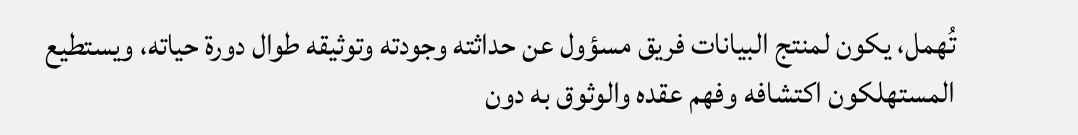تُهمل، يكون لمنتج البيانات فريق مسؤول عن حداثته وجودته وتوثيقه طوال دورة حياته، ويستطيع المستهلكون اكتشافه وفهم عقده والوثوق به دون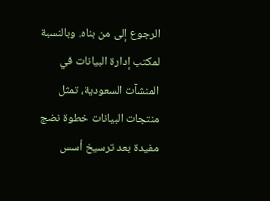الرجوع إلى من بناه. وبالنسبة لمكتب إدارة البيانات في المنشآت السعودية، تمثل منتجات البيانات خطوة نضج مفيدة بعد ترسيخ أسس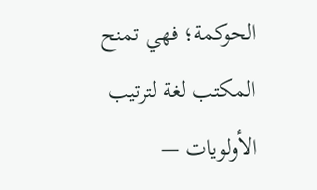الحوكمة؛ فهي تمنح المكتب لغة لترتيب الأولويات —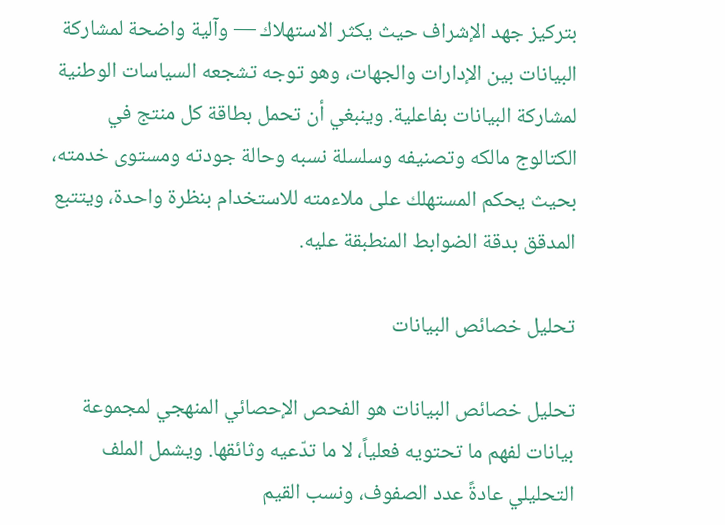بتركيز جهد الإشراف حيث يكثر الاستهلاك — وآلية واضحة لمشاركة البيانات بين الإدارات والجهات، وهو توجه تشجعه السياسات الوطنية لمشاركة البيانات بفاعلية. وينبغي أن تحمل بطاقة كل منتج في الكتالوج مالكه وتصنيفه وسلسلة نسبه وحالة جودته ومستوى خدمته، بحيث يحكم المستهلك على ملاءمته للاستخدام بنظرة واحدة، ويتتبع المدقق بدقة الضوابط المنطبقة عليه.

تحليل خصائص البيانات

تحليل خصائص البيانات هو الفحص الإحصائي المنهجي لمجموعة بيانات لفهم ما تحتويه فعلياً، لا ما تدّعيه وثائقها. ويشمل الملف التحليلي عادةً عدد الصفوف، ونسب القيم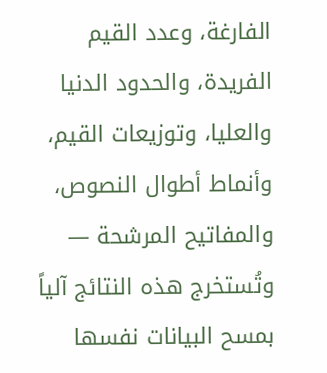الفارغة، وعدد القيم الفريدة، والحدود الدنيا والعليا، وتوزيعات القيم، وأنماط أطوال النصوص، والمفاتيح المرشحة — وتُستخرج هذه النتائج آلياً بمسح البيانات نفسها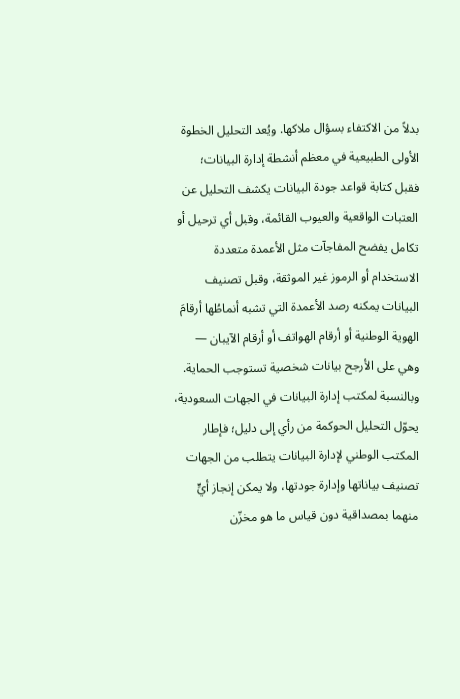بدلاً من الاكتفاء بسؤال ملاكها. ويُعد التحليل الخطوة الأولى الطبيعية في معظم أنشطة إدارة البيانات؛ فقبل كتابة قواعد جودة البيانات يكشف التحليل عن العتبات الواقعية والعيوب القائمة، وقبل أي ترحيل أو تكامل يفضح المفاجآت مثل الأعمدة متعددة الاستخدام أو الرموز غير الموثقة، وقبل تصنيف البيانات يمكنه رصد الأعمدة التي تشبه أنماطُها أرقامَ الهوية الوطنية أو أرقام الهواتف أو أرقام الآيبان — وهي على الأرجح بيانات شخصية تستوجب الحماية. وبالنسبة لمكتب إدارة البيانات في الجهات السعودية، يحوّل التحليل الحوكمة من رأي إلى دليل؛ فإطار المكتب الوطني لإدارة البيانات يتطلب من الجهات تصنيف بياناتها وإدارة جودتها، ولا يمكن إنجاز أيٍّ منهما بمصداقية دون قياس ما هو مخزّن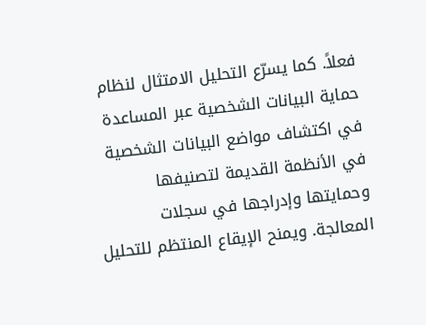فعلاً. كما يسرّع التحليل الامتثال لنظام حماية البيانات الشخصية عبر المساعدة في اكتشاف مواضع البيانات الشخصية في الأنظمة القديمة لتصنيفها وحمايتها وإدراجها في سجلات المعالجة. ويمنح الإيقاع المنتظم للتحليل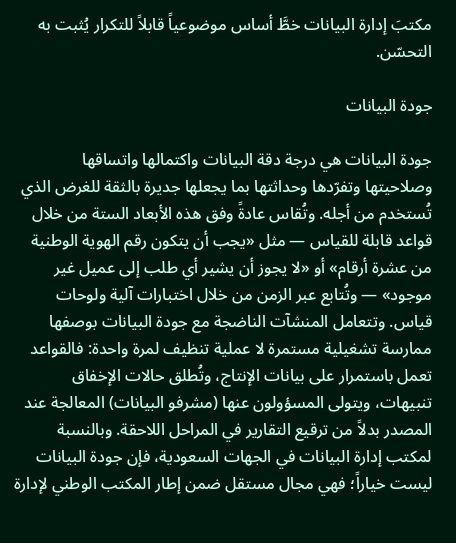مكتبَ إدارة البيانات خطَّ أساس موضوعياً قابلاً للتكرار يُثبت به التحسّن.

جودة البيانات

جودة البيانات هي درجة دقة البيانات واكتمالها واتساقها وصلاحيتها وتفرّدها وحداثتها بما يجعلها جديرة بالثقة للغرض الذي تُستخدم من أجله. وتُقاس عادةً وفق هذه الأبعاد الستة من خلال قواعد قابلة للقياس — مثل «يجب أن يتكون رقم الهوية الوطنية من عشرة أرقام» أو «لا يجوز أن يشير أي طلب إلى عميل غير موجود» — وتُتابع عبر الزمن من خلال اختبارات آلية ولوحات قياس. وتتعامل المنشآت الناضجة مع جودة البيانات بوصفها ممارسة تشغيلية مستمرة لا عملية تنظيف لمرة واحدة: فالقواعد تعمل باستمرار على بيانات الإنتاج، وتُطلق حالات الإخفاق تنبيهات، ويتولى المسؤولون عنها (مشرفو البيانات) المعالجة عند المصدر بدلاً من ترقيع التقارير في المراحل اللاحقة. وبالنسبة لمكتب إدارة البيانات في الجهات السعودية، فإن جودة البيانات ليست خياراً؛ فهي مجال مستقل ضمن إطار المكتب الوطني لإدارة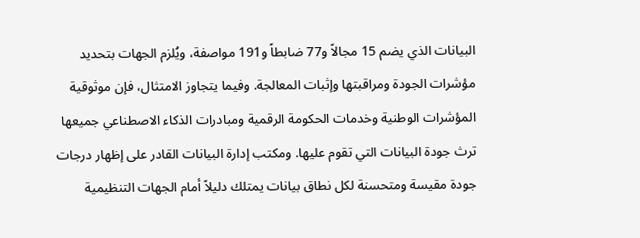البيانات الذي يضم 15 مجالاً و77 ضابطاً و191 مواصفة، ويُلزم الجهات بتحديد مؤشرات الجودة ومراقبتها وإثبات المعالجة. وفيما يتجاوز الامتثال، فإن موثوقية المؤشرات الوطنية وخدمات الحكومة الرقمية ومبادرات الذكاء الاصطناعي جميعها ترث جودة البيانات التي تقوم عليها. ومكتب إدارة البيانات القادر على إظهار درجات جودة مقيسة ومتحسنة لكل نطاق بيانات يمتلك دليلاً أمام الجهات التنظيمية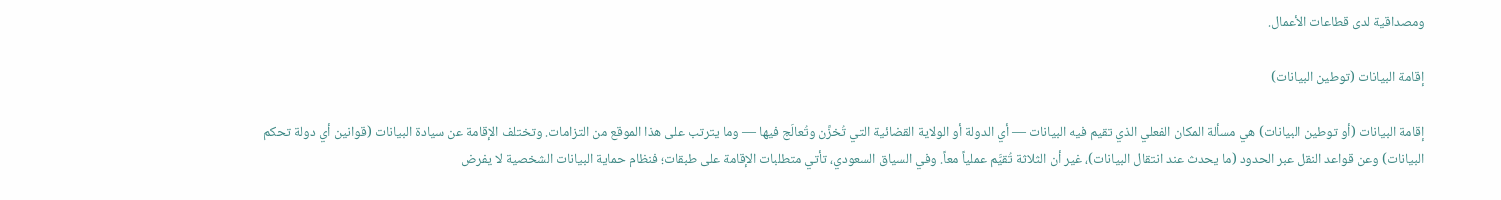ومصداقية لدى قطاعات الأعمال.

إقامة البيانات (توطين البيانات)

إقامة البيانات (أو توطين البيانات) هي مسألة المكان الفعلي الذي تقيم فيه البيانات — أي الدولة أو الولاية القضائية التي تُخزَّن وتُعالَج فيها — وما يترتب على هذا الموقع من التزامات. وتختلف الإقامة عن سيادة البيانات (قوانين أي دولة تحكم البيانات) وعن قواعد النقل عبر الحدود (ما يحدث عند انتقال البيانات)، غير أن الثلاثة تُقيَّم عملياً معاً. وفي السياق السعودي، تأتي متطلبات الإقامة على طبقات؛ فنظام حماية البيانات الشخصية لا يفرض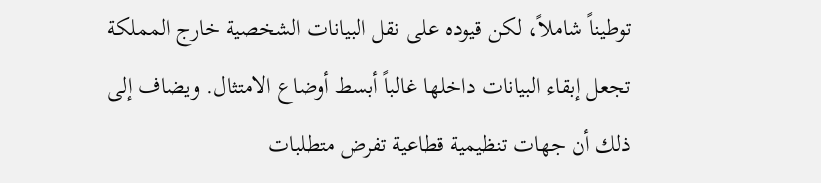توطيناً شاملاً، لكن قيوده على نقل البيانات الشخصية خارج المملكة تجعل إبقاء البيانات داخلها غالباً أبسط أوضاع الامتثال. ويضاف إلى ذلك أن جهات تنظيمية قطاعية تفرض متطلبات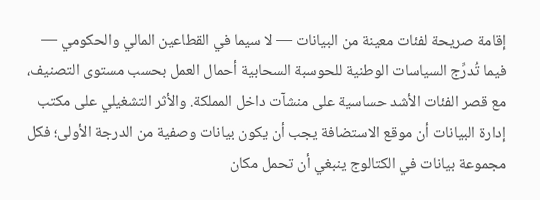إقامة صريحة لفئات معينة من البيانات — لا سيما في القطاعين المالي والحكومي — فيما تُدرِّج السياسات الوطنية للحوسبة السحابية أحمال العمل بحسب مستوى التصنيف، مع قصر الفئات الأشد حساسية على منشآت داخل المملكة. والأثر التشغيلي على مكتب إدارة البيانات أن موقع الاستضافة يجب أن يكون بيانات وصفية من الدرجة الأولى؛ فكل مجموعة بيانات في الكتالوج ينبغي أن تحمل مكان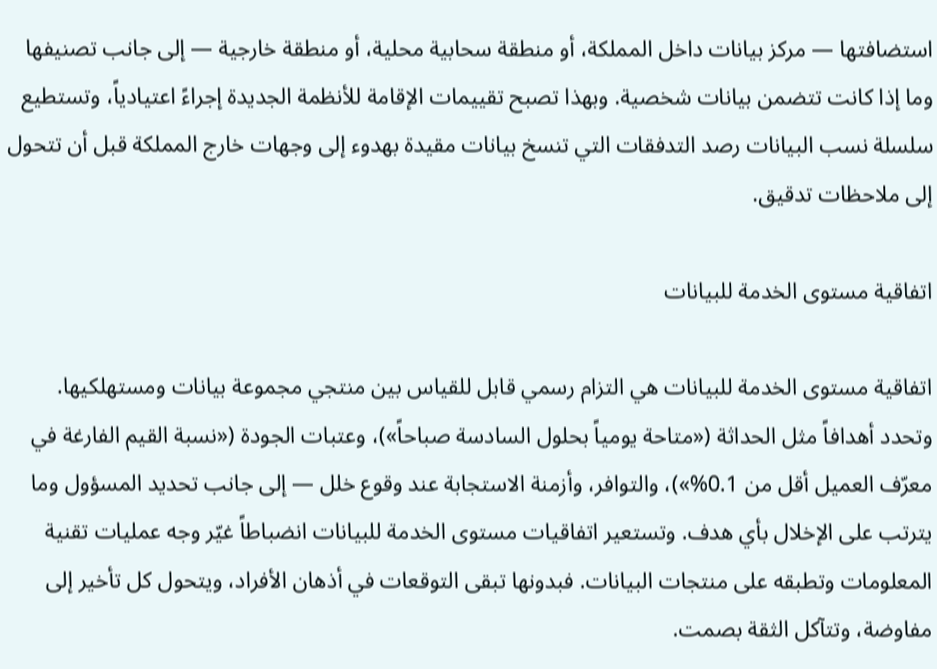استضافتها — مركز بيانات داخل المملكة، أو منطقة سحابية محلية، أو منطقة خارجية — إلى جانب تصنيفها وما إذا كانت تتضمن بيانات شخصية. وبهذا تصبح تقييمات الإقامة للأنظمة الجديدة إجراءً اعتيادياً، وتستطيع سلسلة نسب البيانات رصد التدفقات التي تنسخ بيانات مقيدة بهدوء إلى وجهات خارج المملكة قبل أن تتحول إلى ملاحظات تدقيق.

اتفاقية مستوى الخدمة للبيانات

اتفاقية مستوى الخدمة للبيانات هي التزام رسمي قابل للقياس بين منتجي مجموعة بيانات ومستهلكيها. وتحدد أهدافاً مثل الحداثة («متاحة يومياً بحلول السادسة صباحاً»)، وعتبات الجودة («نسبة القيم الفارغة في معرّف العميل أقل من 0.1%»)، والتوافر، وأزمنة الاستجابة عند وقوع خلل — إلى جانب تحديد المسؤول وما يترتب على الإخلال بأي هدف. وتستعير اتفاقيات مستوى الخدمة للبيانات انضباطاً غيّر وجه عمليات تقنية المعلومات وتطبقه على منتجات البيانات. فبدونها تبقى التوقعات في أذهان الأفراد، ويتحول كل تأخير إلى مفاوضة، وتتآكل الثقة بصمت.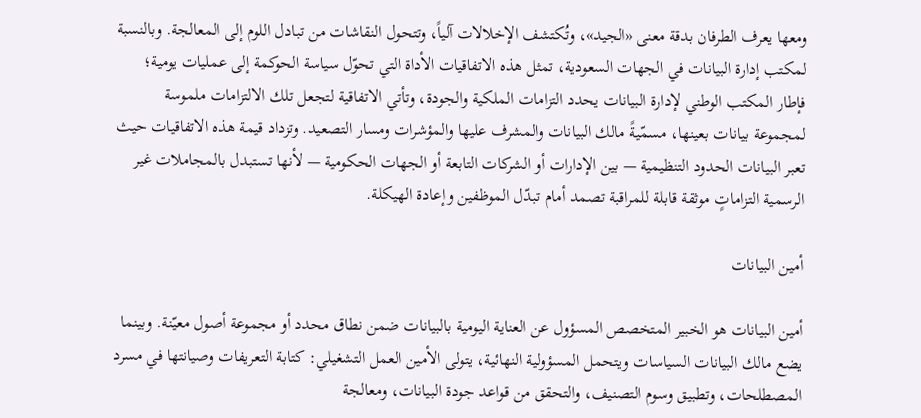ومعها يعرف الطرفان بدقة معنى «الجيد»، وتُكتشف الإخلالات آلياً، وتتحول النقاشات من تبادل اللوم إلى المعالجة. وبالنسبة لمكتب إدارة البيانات في الجهات السعودية، تمثل هذه الاتفاقيات الأداة التي تحوّل سياسة الحوكمة إلى عمليات يومية؛ فإطار المكتب الوطني لإدارة البيانات يحدد التزامات الملكية والجودة، وتأتي الاتفاقية لتجعل تلك الالتزامات ملموسة لمجموعة بيانات بعينها، مسمّيةً مالك البيانات والمشرف عليها والمؤشرات ومسار التصعيد. وتزداد قيمة هذه الاتفاقيات حيث تعبر البيانات الحدود التنظيمية — بين الإدارات أو الشركات التابعة أو الجهات الحكومية — لأنها تستبدل بالمجاملات غير الرسمية التزاماتٍ موثقة قابلة للمراقبة تصمد أمام تبدّل الموظفين وإعادة الهيكلة.

أمين البيانات

أمين البيانات هو الخبير المتخصص المسؤول عن العناية اليومية بالبيانات ضمن نطاق محدد أو مجموعة أصول معيّنة. وبينما يضع مالك البيانات السياسات ويتحمل المسؤولية النهائية، يتولى الأمين العمل التشغيلي: كتابة التعريفات وصيانتها في مسرد المصطلحات، وتطبيق وسوم التصنيف، والتحقق من قواعد جودة البيانات، ومعالجة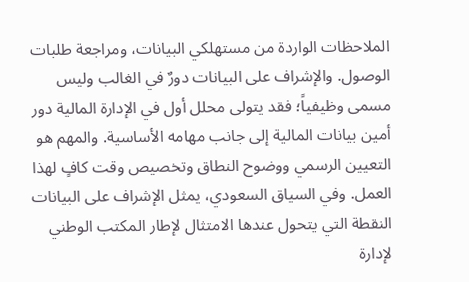الملاحظات الواردة من مستهلكي البيانات، ومراجعة طلبات الوصول. والإشراف على البيانات دورٌ في الغالب وليس مسمى وظيفياً؛ فقد يتولى محلل أول في الإدارة المالية دور أمين بيانات المالية إلى جانب مهامه الأساسية. والمهم هو التعيين الرسمي ووضوح النطاق وتخصيص وقت كافٍ لهذا العمل. وفي السياق السعودي، يمثل الإشراف على البيانات النقطة التي يتحول عندها الامتثال لإطار المكتب الوطني لإدارة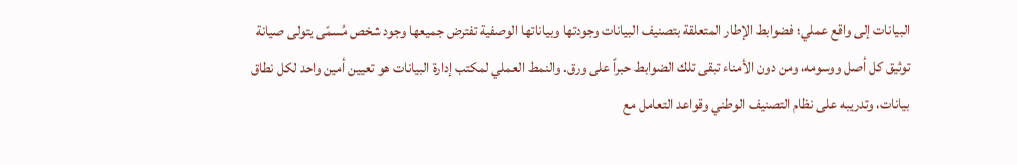البيانات إلى واقع عملي؛ فضوابط الإطار المتعلقة بتصنيف البيانات وجودتها وبياناتها الوصفية تفترض جميعها وجود شخص مُسمّى يتولى صيانة توثيق كل أصل ووسومه، ومن دون الأمناء تبقى تلك الضوابط حبراً على ورق. والنمط العملي لمكتب إدارة البيانات هو تعيين أمين واحد لكل نطاق بيانات، وتدريبه على نظام التصنيف الوطني وقواعد التعامل مع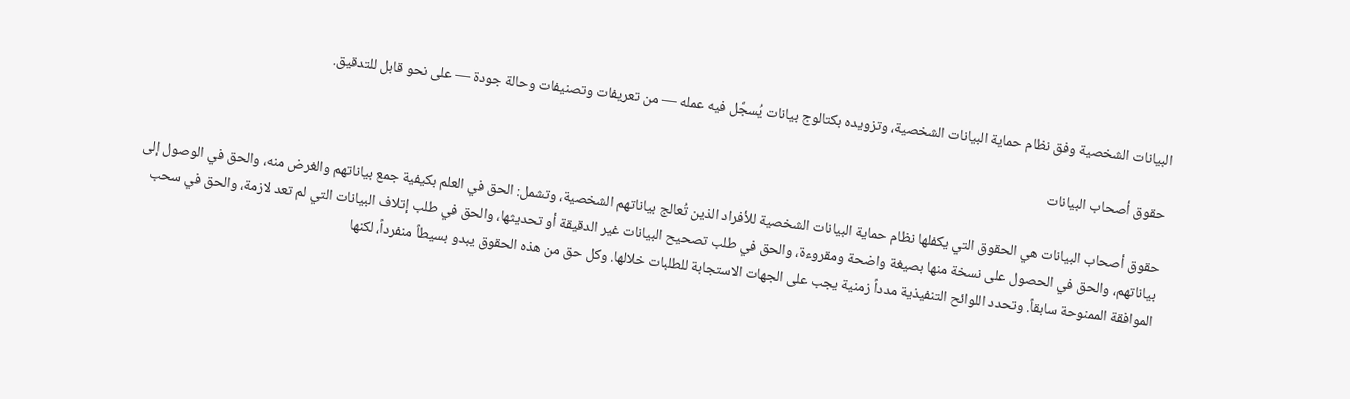البيانات الشخصية وفق نظام حماية البيانات الشخصية، وتزويده بكتالوج بيانات يُسجَّل فيه عمله — من تعريفات وتصنيفات وحالة جودة — على نحو قابل للتدقيق.

حقوق أصحاب البيانات

حقوق أصحاب البيانات هي الحقوق التي يكفلها نظام حماية البيانات الشخصية للأفراد الذين تُعالج بياناتهم الشخصية، وتشمل: الحق في العلم بكيفية جمع بياناتهم والغرض منه، والحق في الوصول إلى بياناتهم، والحق في الحصول على نسخة منها بصيغة واضحة ومقروءة، والحق في طلب تصحيح البيانات غير الدقيقة أو تحديثها، والحق في طلب إتلاف البيانات التي لم تعد لازمة، والحق في سحب الموافقة الممنوحة سابقاً. وتحدد اللوائح التنفيذية مدداً زمنية يجب على الجهات الاستجابة للطلبات خلالها. وكل حق من هذه الحقوق يبدو بسيطاً منفرداً، لكنها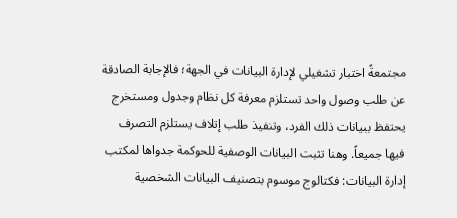مجتمعةً اختبار تشغيلي لإدارة البيانات في الجهة؛ فالإجابة الصادقة عن طلب وصول واحد تستلزم معرفة كل نظام وجدول ومستخرج يحتفظ ببيانات ذلك الفرد، وتنفيذ طلب إتلاف يستلزم التصرف فيها جميعاً. وهنا تثبت البيانات الوصفية للحوكمة جدواها لمكتب إدارة البيانات: فكتالوج موسوم بتصنيف البيانات الشخصية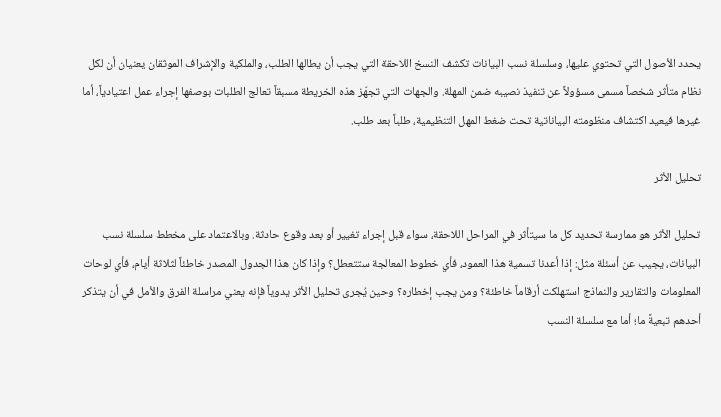يحدد الأصول التي تحتوي عليها، وسلسلة نسب البيانات تكشف النسخ اللاحقة التي يجب أن يطالها الطلب، والملكية والإشراف الموثقان يعنيان أن لكل نظام متأثر شخصاً مسمى مسؤولاً عن تنفيذ نصيبه ضمن المهلة. والجهات التي تجهّز هذه الخريطة مسبقاً تعالج الطلبات بوصفها إجراء عمل اعتيادياً، أما غيرها فيعيد اكتشاف منظومته البياناتية تحت ضغط المهل التنظيمية، طلباً بعد طلب.

تحليل الأثر

تحليل الأثر هو ممارسة تحديد كل ما سيتأثر في المراحل اللاحقة، سواء قبل إجراء تغيير أو بعد وقوع حادثة. وبالاعتماد على مخطط سلسلة نسب البيانات، يجيب عن أسئلة مثل: إذا أعدنا تسمية هذا العمود، فأي خطوط المعالجة ستتعطل؟ وإذا كان هذا الجدول المصدر خاطئاً لثلاثة أيام، فأي لوحات المعلومات والتقارير والنماذج استهلكت أرقاماً خاطئة؟ ومن يجب إخطاره؟ وحين يُجرى تحليل الأثر يدوياً فإنه يعني مراسلة الفرق والأمل في أن يتذكر أحدهم تبعيةً ما؛ أما مع سلسلة النسب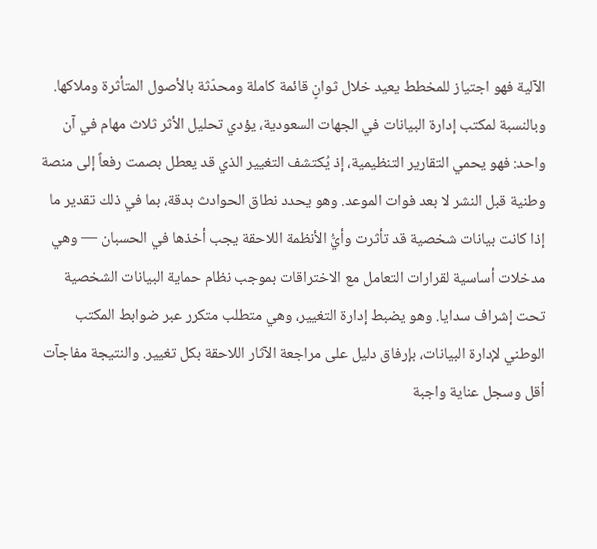الآلية فهو اجتياز للمخطط يعيد خلال ثوانٍ قائمة كاملة ومحدّثة بالأصول المتأثرة وملاكها. وبالنسبة لمكتب إدارة البيانات في الجهات السعودية، يؤدي تحليل الأثر ثلاث مهام في آن واحد: فهو يحمي التقارير التنظيمية، إذ يُكتشف التغيير الذي قد يعطل بصمت رفعاً إلى منصة وطنية قبل النشر لا بعد فوات الموعد. وهو يحدد نطاق الحوادث بدقة، بما في ذلك تقدير ما إذا كانت بيانات شخصية قد تأثرت وأيُّ الأنظمة اللاحقة يجب أخذها في الحسبان — وهي مدخلات أساسية لقرارات التعامل مع الاختراقات بموجب نظام حماية البيانات الشخصية تحت إشراف سدايا. وهو يضبط إدارة التغيير، وهي متطلب متكرر عبر ضوابط المكتب الوطني لإدارة البيانات، بإرفاق دليل على مراجعة الآثار اللاحقة بكل تغيير. والنتيجة مفاجآت أقل وسجل عناية واجبة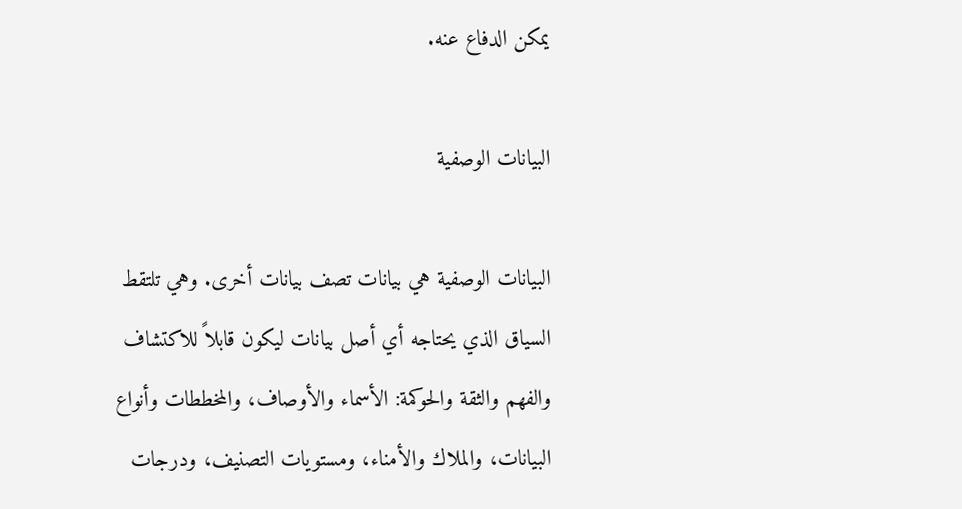يمكن الدفاع عنه.

البيانات الوصفية

البيانات الوصفية هي بيانات تصف بيانات أخرى. وهي تلتقط السياق الذي يحتاجه أي أصل بيانات ليكون قابلاً للاكتشاف والفهم والثقة والحوكمة: الأسماء والأوصاف، والمخططات وأنواع البيانات، والملاك والأمناء، ومستويات التصنيف، ودرجات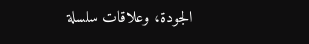الجودة، وعلاقات سلسلة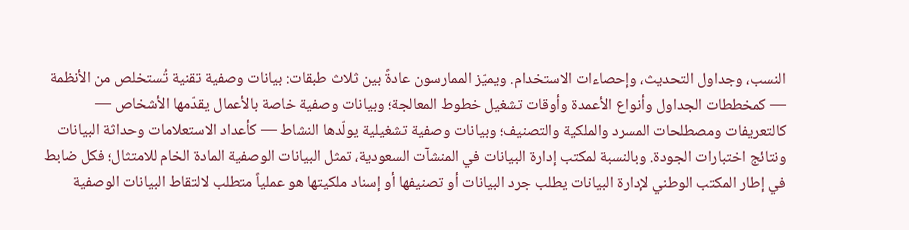النسب، وجداول التحديث، وإحصاءات الاستخدام. ويميّز الممارسون عادةً بين ثلاث طبقات: بيانات وصفية تقنية تُستخلص من الأنظمة — كمخططات الجداول وأنواع الأعمدة وأوقات تشغيل خطوط المعالجة؛ وبيانات وصفية خاصة بالأعمال يقدّمها الأشخاص — كالتعريفات ومصطلحات المسرد والملكية والتصنيف؛ وبيانات وصفية تشغيلية يولّدها النشاط — كأعداد الاستعلامات وحداثة البيانات ونتائج اختبارات الجودة. وبالنسبة لمكتب إدارة البيانات في المنشآت السعودية، تمثل البيانات الوصفية المادة الخام للامتثال؛ فكل ضابط في إطار المكتب الوطني لإدارة البيانات يطلب جرد البيانات أو تصنيفها أو إسناد ملكيتها هو عملياً متطلب لالتقاط البيانات الوصفية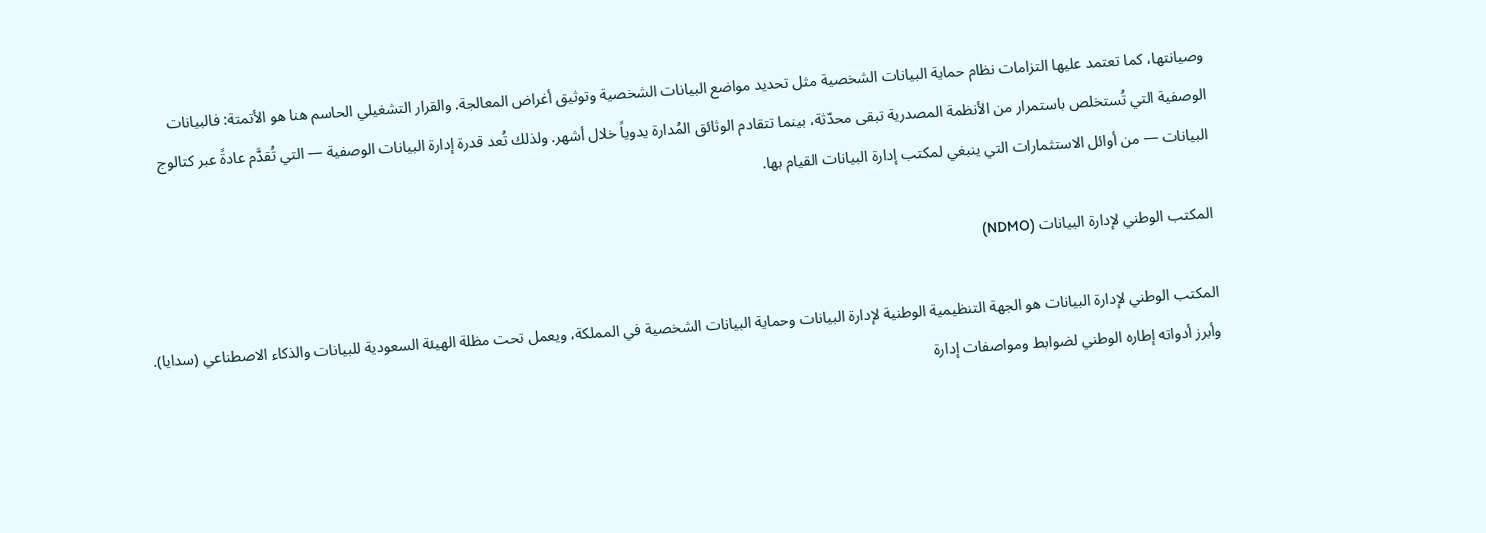وصيانتها، كما تعتمد عليها التزامات نظام حماية البيانات الشخصية مثل تحديد مواضع البيانات الشخصية وتوثيق أغراض المعالجة. والقرار التشغيلي الحاسم هنا هو الأتمتة: فالبيانات الوصفية التي تُستخلص باستمرار من الأنظمة المصدرية تبقى محدّثة، بينما تتقادم الوثائق المُدارة يدوياً خلال أشهر. ولذلك تُعد قدرة إدارة البيانات الوصفية — التي تُقدَّم عادةً عبر كتالوج البيانات — من أوائل الاستثمارات التي ينبغي لمكتب إدارة البيانات القيام بها.

المكتب الوطني لإدارة البيانات (NDMO)

المكتب الوطني لإدارة البيانات هو الجهة التنظيمية الوطنية لإدارة البيانات وحماية البيانات الشخصية في المملكة، ويعمل تحت مظلة الهيئة السعودية للبيانات والذكاء الاصطناعي (سدايا). وأبرز أدواته إطاره الوطني لضوابط ومواصفات إدارة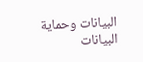البيانات وحماية البيانات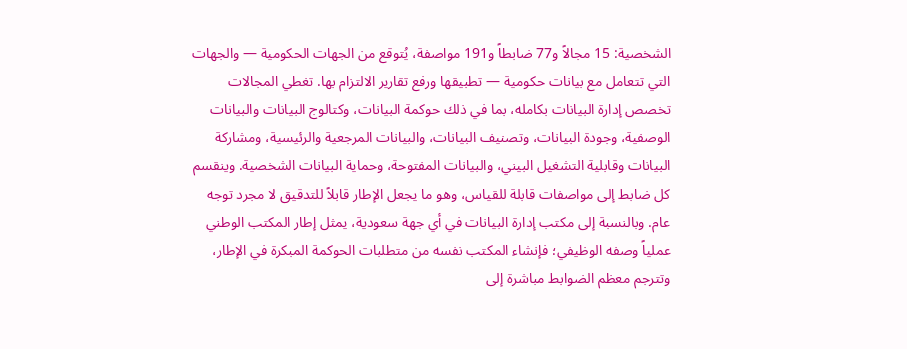الشخصية: 15 مجالاً و77 ضابطاً و191 مواصفة، يُتوقع من الجهات الحكومية — والجهات التي تتعامل مع بيانات حكومية — تطبيقها ورفع تقارير الالتزام بها. تغطي المجالات تخصص إدارة البيانات بكامله، بما في ذلك حوكمة البيانات، وكتالوج البيانات والبيانات الوصفية، وجودة البيانات، وتصنيف البيانات، والبيانات المرجعية والرئيسية، ومشاركة البيانات وقابلية التشغيل البيني، والبيانات المفتوحة، وحماية البيانات الشخصية. وينقسم كل ضابط إلى مواصفات قابلة للقياس، وهو ما يجعل الإطار قابلاً للتدقيق لا مجرد توجه عام. وبالنسبة إلى مكتب إدارة البيانات في أي جهة سعودية، يمثل إطار المكتب الوطني عملياً وصفه الوظيفي؛ فإنشاء المكتب نفسه من متطلبات الحوكمة المبكرة في الإطار، وتترجم معظم الضوابط مباشرة إلى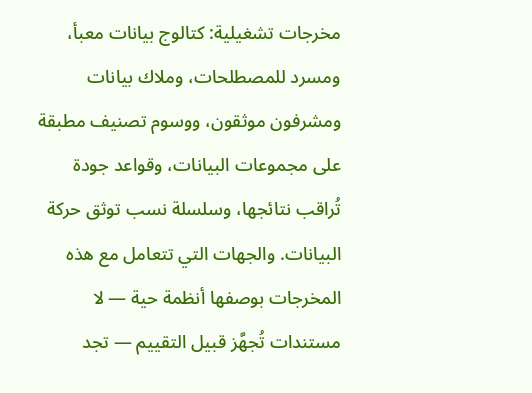مخرجات تشغيلية: كتالوج بيانات معبأ، ومسرد للمصطلحات، وملاك بيانات ومشرفون موثقون، ووسوم تصنيف مطبقة على مجموعات البيانات، وقواعد جودة تُراقب نتائجها، وسلسلة نسب توثق حركة البيانات. والجهات التي تتعامل مع هذه المخرجات بوصفها أنظمة حية — لا مستندات تُجهَّز قبيل التقييم — تجد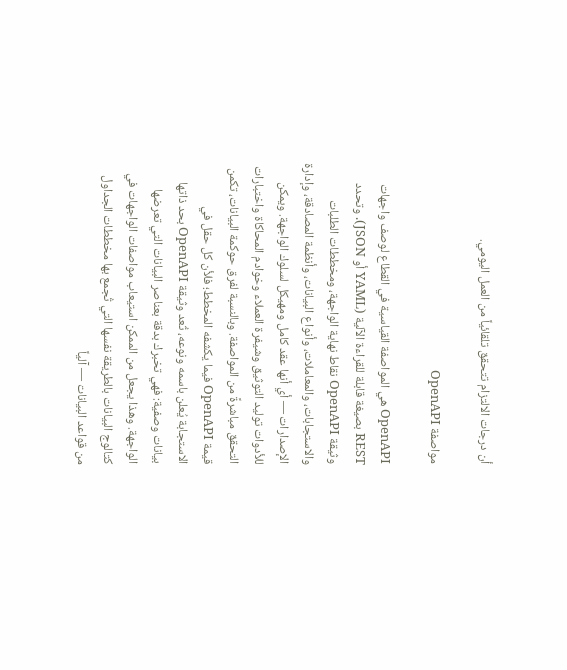أن درجات الالتزام تتحقق تلقائياً من العمل اليومي.

مواصفة OpenAPI

OpenAPI هي المواصفة القياسية في القطاع لوصف واجهات REST بصيغة قابلة للقراءة الآلية (YAML أو JSON). وتحدد وثيقة OpenAPI نقاط نهاية الواجهة، ومخططات الطلبات والاستجابات، والمعاملات، وأنواع البيانات، وأنظمة المصادقة، وإدارة الإصدارات — أي أنها عقد كامل ومهيكل لسلوك الواجهة. ويمكن للأدوات توليد التوثيق وشيفرة العملاء وخوادم المحاكاة واختبارات التحقق مباشرةً من المواصفة. وبالنسبة لفرق حوكمة البيانات، تكمن قيمة OpenAPI فيما يكشفه المخطط؛ فلأن كل حقل في الاستجابة يُعلن باسمه ونوعه، تُعد وثيقة OpenAPI بحد ذاتها بيانات وصفية: فهي تخبرك بدقة بعناصر البيانات التي تعرضها الواجهة. وهذا يجعل من الممكن استيعاب مواصفات الواجهات في كتالوج البيانات بالطريقة نفسها التي تُجمع بها مخططات الجداول من قواعد البيانات — آلياً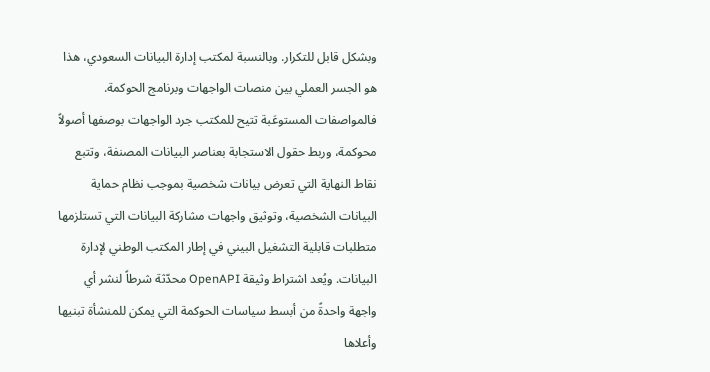وبشكل قابل للتكرار. وبالنسبة لمكتب إدارة البيانات السعودي، هذا هو الجسر العملي بين منصات الواجهات وبرنامج الحوكمة. فالمواصفات المستوعَبة تتيح للمكتب جرد الواجهات بوصفها أصولاً محوكمة، وربط حقول الاستجابة بعناصر البيانات المصنفة، وتتبع نقاط النهاية التي تعرض بيانات شخصية بموجب نظام حماية البيانات الشخصية، وتوثيق واجهات مشاركة البيانات التي تستلزمها متطلبات قابلية التشغيل البيني في إطار المكتب الوطني لإدارة البيانات. ويُعد اشتراط وثيقة OpenAPI محدّثة شرطاً لنشر أي واجهة واحدةً من أبسط سياسات الحوكمة التي يمكن للمنشأة تبنيها وأعلاها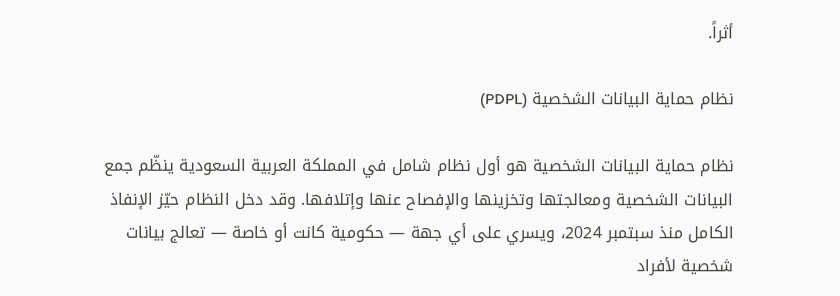أثراً.

نظام حماية البيانات الشخصية (PDPL)

نظام حماية البيانات الشخصية هو أول نظام شامل في المملكة العربية السعودية ينظّم جمع البيانات الشخصية ومعالجتها وتخزينها والإفصاح عنها وإتلافها. وقد دخل النظام حيّز الإنفاذ الكامل منذ سبتمبر 2024، ويسري على أي جهة — حكومية كانت أو خاصة — تعالج بيانات شخصية لأفراد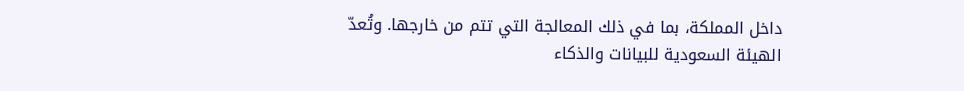داخل المملكة، بما في ذلك المعالجة التي تتم من خارجها. وتُعدّ الهيئة السعودية للبيانات والذكاء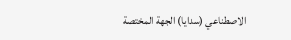الاصطناعي (سدايا) الجهة المختصة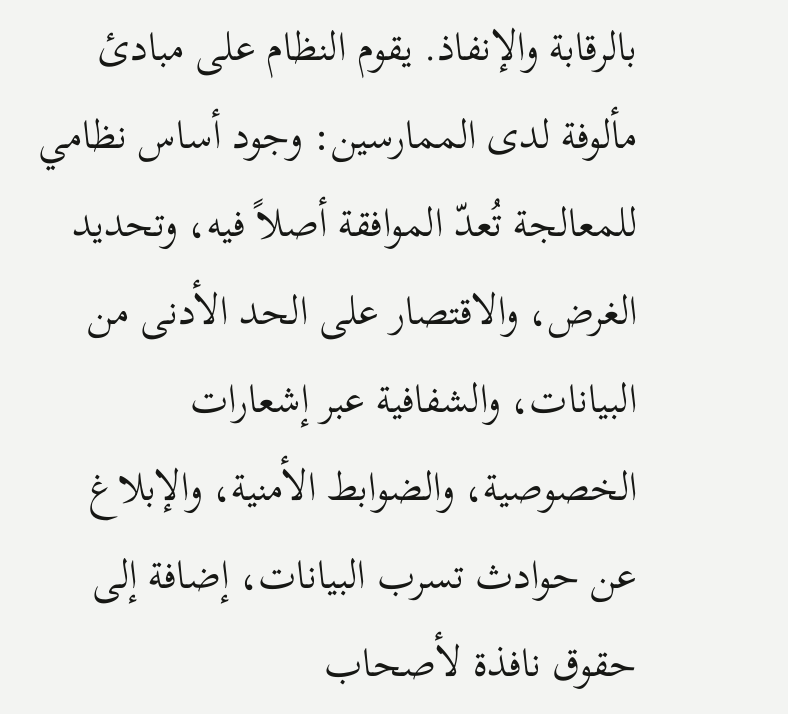بالرقابة والإنفاذ. يقوم النظام على مبادئ مألوفة لدى الممارسين: وجود أساس نظامي للمعالجة تُعدّ الموافقة أصلاً فيه، وتحديد الغرض، والاقتصار على الحد الأدنى من البيانات، والشفافية عبر إشعارات الخصوصية، والضوابط الأمنية، والإبلاغ عن حوادث تسرب البيانات، إضافة إلى حقوق نافذة لأصحاب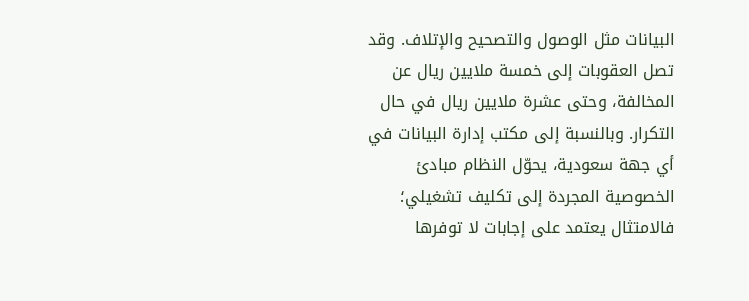البيانات مثل الوصول والتصحيح والإتلاف. وقد تصل العقوبات إلى خمسة ملايين ريال عن المخالفة، وحتى عشرة ملايين ريال في حال التكرار. وبالنسبة إلى مكتب إدارة البيانات في أي جهة سعودية، يحوّل النظام مبادئ الخصوصية المجردة إلى تكليف تشغيلي؛ فالامتثال يعتمد على إجابات لا توفرها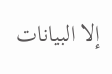إلا البيانات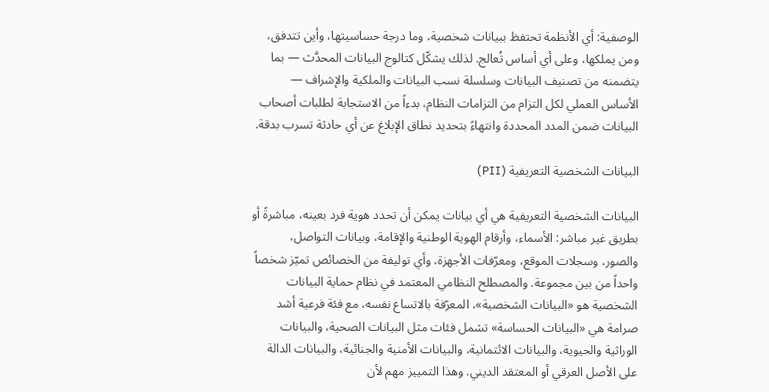الوصفية: أي الأنظمة تحتفظ ببيانات شخصية، وما درجة حساسيتها، وأين تتدفق، ومن يملكها، وعلى أي أساس تُعالج. لذلك يشكّل كتالوج البيانات المحدَّث — بما يتضمنه من تصنيف البيانات وسلسلة نسب البيانات والملكية والإشراف — الأساس العملي لكل التزام من التزامات النظام، بدءاً من الاستجابة لطلبات أصحاب البيانات ضمن المدد المحددة وانتهاءً بتحديد نطاق الإبلاغ عن أي حادثة تسرب بدقة.

البيانات الشخصية التعريفية (PII)

البيانات الشخصية التعريفية هي أي بيانات يمكن أن تحدد هوية فرد بعينه، مباشرةً أو بطريق غير مباشر: الأسماء، وأرقام الهوية الوطنية والإقامة، وبيانات التواصل، والصور، وسجلات الموقع، ومعرّفات الأجهزة، وأي توليفة من الخصائص تميّز شخصاً واحداً من بين مجموعة. والمصطلح النظامي المعتمد في نظام حماية البيانات الشخصية هو «البيانات الشخصية»، المعرّفة بالاتساع نفسه، مع فئة فرعية أشد صرامة هي «البيانات الحساسة» تشمل فئات مثل البيانات الصحية، والبيانات الوراثية والحيوية، والبيانات الائتمانية، والبيانات الأمنية والجنائية، والبيانات الدالة على الأصل العرقي أو المعتقد الديني. وهذا التمييز مهم لأن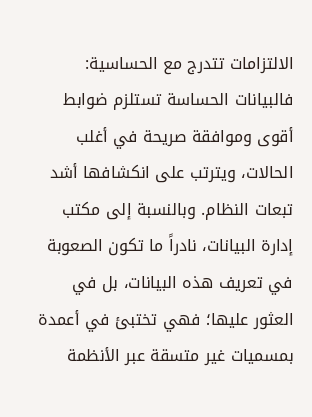الالتزامات تتدرج مع الحساسية: فالبيانات الحساسة تستلزم ضوابط أقوى وموافقة صريحة في أغلب الحالات، ويترتب على انكشافها أشد تبعات النظام. وبالنسبة إلى مكتب إدارة البيانات، نادراً ما تكون الصعوبة في تعريف هذه البيانات، بل في العثور عليها؛ فهي تختبئ في أعمدة بمسميات غير متسقة عبر الأنظمة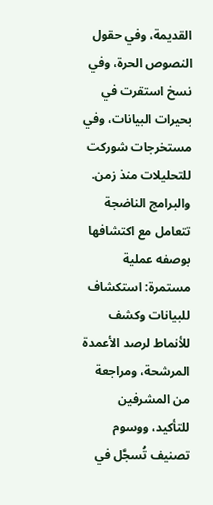القديمة، وفي حقول النصوص الحرة، وفي نسخ استقرت في بحيرات البيانات، وفي مستخرجات شوركت للتحليلات منذ زمن. والبرامج الناضجة تتعامل مع اكتشافها بوصفه عملية مستمرة: استكشاف للبيانات وكشف للأنماط لرصد الأعمدة المرشحة، ومراجعة من المشرفين للتأكيد، ووسوم تصنيف تُسجَّل في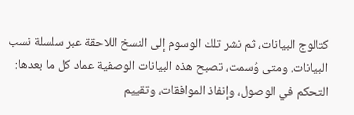كتالوج البيانات، ثم نشر تلك الوسوم إلى النسخ اللاحقة عبر سلسلة نسب البيانات. ومتى وُسمت، تصبح هذه البيانات الوصفية عماد كل ما بعدها: التحكم في الوصول، وإنفاذ الموافقات، وتقييم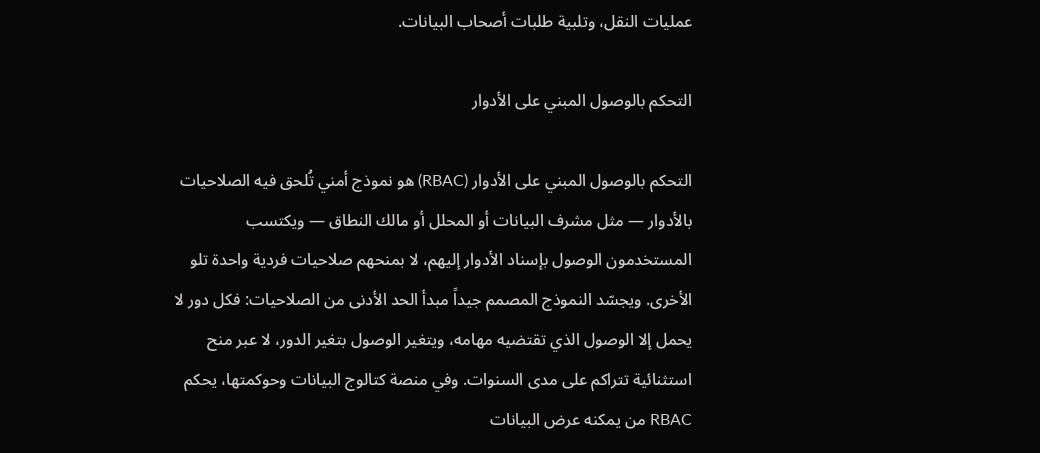عمليات النقل، وتلبية طلبات أصحاب البيانات.

التحكم بالوصول المبني على الأدوار

التحكم بالوصول المبني على الأدوار (RBAC) هو نموذج أمني تُلحق فيه الصلاحيات بالأدوار — مثل مشرف البيانات أو المحلل أو مالك النطاق — ويكتسب المستخدمون الوصول بإسناد الأدوار إليهم، لا بمنحهم صلاحيات فردية واحدة تلو الأخرى. ويجسّد النموذج المصمم جيداً مبدأ الحد الأدنى من الصلاحيات: فكل دور لا يحمل إلا الوصول الذي تقتضيه مهامه، ويتغير الوصول بتغير الدور، لا عبر منح استثنائية تتراكم على مدى السنوات. وفي منصة كتالوج البيانات وحوكمتها، يحكم RBAC من يمكنه عرض البيانات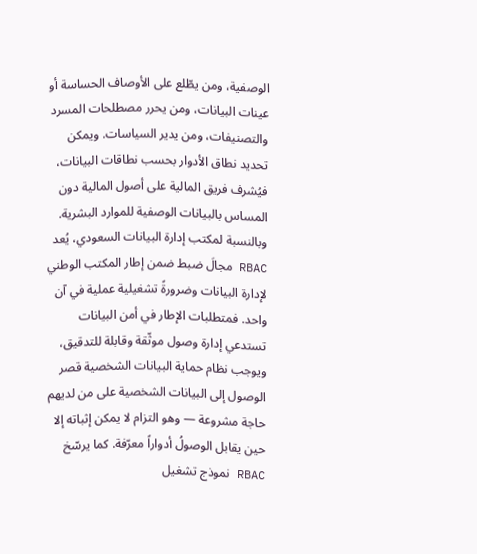الوصفية، ومن يطّلع على الأوصاف الحساسة أو عينات البيانات، ومن يحرر مصطلحات المسرد والتصنيفات، ومن يدير السياسات. ويمكن تحديد نطاق الأدوار بحسب نطاقات البيانات، فيُشرف فريق المالية على أصول المالية دون المساس بالبيانات الوصفية للموارد البشرية. وبالنسبة لمكتب إدارة البيانات السعودي، يُعد RBAC مجالَ ضبط ضمن إطار المكتب الوطني لإدارة البيانات وضرورةً تشغيلية عملية في آن واحد. فمتطلبات الإطار في أمن البيانات تستدعي إدارة وصول موثّقة وقابلة للتدقيق، ويوجب نظام حماية البيانات الشخصية قصر الوصول إلى البيانات الشخصية على من لديهم حاجة مشروعة — وهو التزام لا يمكن إثباته إلا حين يقابل الوصولُ أدواراً معرّفة. كما يرسّخ RBAC نموذج تشغيل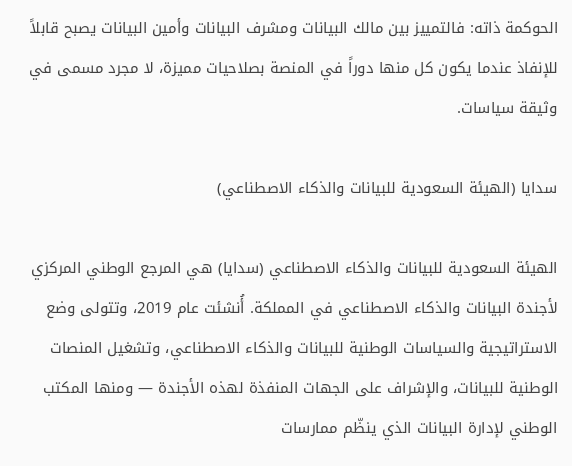الحوكمة ذاته: فالتمييز بين مالك البيانات ومشرف البيانات وأمين البيانات يصبح قابلاً للإنفاذ عندما يكون كل منها دوراً في المنصة بصلاحيات مميزة، لا مجرد مسمى في وثيقة سياسات.

سدايا (الهيئة السعودية للبيانات والذكاء الاصطناعي)

الهيئة السعودية للبيانات والذكاء الاصطناعي (سدايا) هي المرجع الوطني المركزي لأجندة البيانات والذكاء الاصطناعي في المملكة. أُنشئت عام 2019، وتتولى وضع الاستراتيجية والسياسات الوطنية للبيانات والذكاء الاصطناعي، وتشغيل المنصات الوطنية للبيانات، والإشراف على الجهات المنفذة لهذه الأجندة — ومنها المكتب الوطني لإدارة البيانات الذي ينظّم ممارسات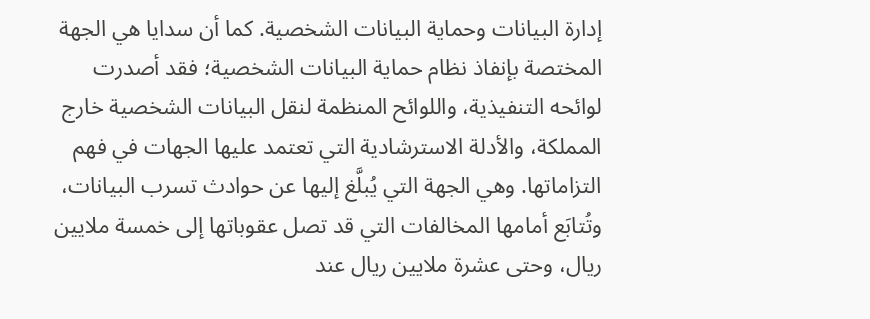إدارة البيانات وحماية البيانات الشخصية. كما أن سدايا هي الجهة المختصة بإنفاذ نظام حماية البيانات الشخصية؛ فقد أصدرت لوائحه التنفيذية، واللوائح المنظمة لنقل البيانات الشخصية خارج المملكة، والأدلة الاسترشادية التي تعتمد عليها الجهات في فهم التزاماتها. وهي الجهة التي يُبلَّغ إليها عن حوادث تسرب البيانات، وتُتابَع أمامها المخالفات التي قد تصل عقوباتها إلى خمسة ملايين ريال، وحتى عشرة ملايين ريال عند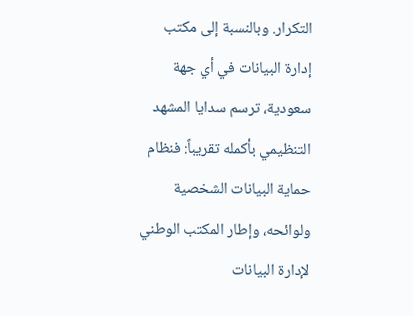التكرار. وبالنسبة إلى مكتب إدارة البيانات في أي جهة سعودية، ترسم سدايا المشهد التنظيمي بأكمله تقريباً: فنظام حماية البيانات الشخصية ولوائحه، وإطار المكتب الوطني لإدارة البيانات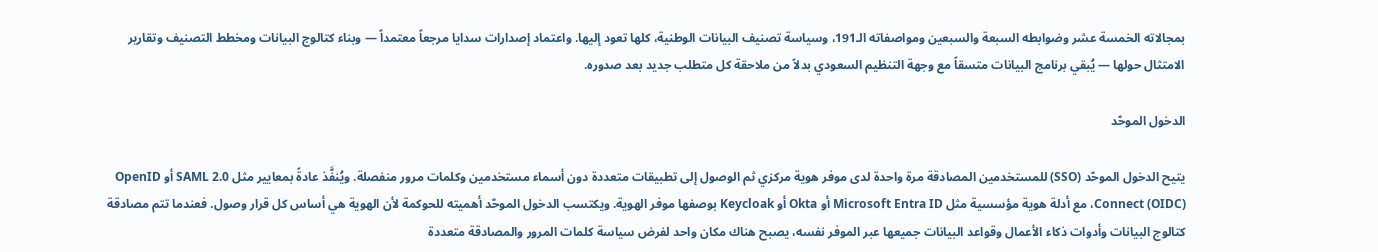بمجالاته الخمسة عشر وضوابطه السبعة والسبعين ومواصفاته الـ191، وسياسة تصنيف البيانات الوطنية، كلها تعود إليها. واعتماد إصدارات سدايا مرجعاً معتمداً — وبناء كتالوج البيانات ومخطط التصنيف وتقارير الامتثال حولها — يُبقي برنامج البيانات متسقاً مع وجهة التنظيم السعودي بدلاً من ملاحقة كل متطلب جديد بعد صدوره.

الدخول الموحّد

يتيح الدخول الموحّد (SSO) للمستخدمين المصادقة مرة واحدة لدى موفر هوية مركزي ثم الوصول إلى تطبيقات متعددة دون أسماء مستخدمين وكلمات مرور منفصلة. ويُنفَّذ عادةً بمعايير مثل SAML 2.0 أو OpenID Connect (OIDC)، مع أدلة هوية مؤسسية مثل Microsoft Entra ID أو Okta أو Keycloak بوصفها موفر الهوية. ويكتسب الدخول الموحّد أهميته للحوكمة لأن الهوية هي أساس كل قرار وصول. فعندما تتم مصادقة كتالوج البيانات وأدوات ذكاء الأعمال وقواعد البيانات جميعها عبر الموفر نفسه، يصبح هناك مكان واحد لفرض سياسة كلمات المرور والمصادقة متعددة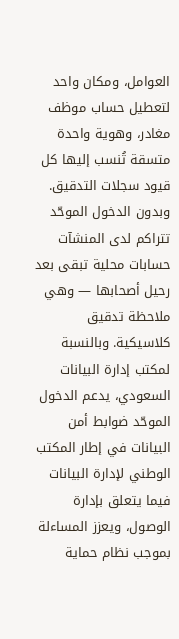العوامل، ومكان واحد لتعطيل حساب موظف مغادر، وهوية واحدة متسقة تُنسب إليها كل قيود سجلات التدقيق. وبدون الدخول الموحّد تتراكم لدى المنشآت حسابات محلية تبقى بعد رحيل أصحابها — وهي ملاحظة تدقيق كلاسيكية. وبالنسبة لمكتب إدارة البيانات السعودي، يدعم الدخول الموحّد ضوابط أمن البيانات في إطار المكتب الوطني لإدارة البيانات فيما يتعلق بإدارة الوصول، ويعزز المساءلة بموجب نظام حماية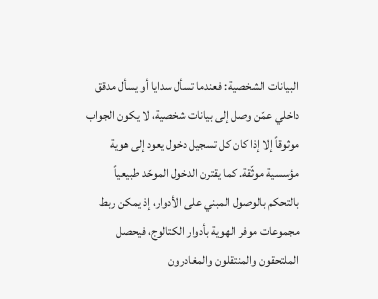البيانات الشخصية: فعندما تسأل سدايا أو يسأل مدقق داخلي عمّن وصل إلى بيانات شخصية، لا يكون الجواب موثوقاً إلا إذا كان كل تسجيل دخول يعود إلى هوية مؤسسية موثّقة. كما يقترن الدخول الموحّد طبيعياً بالتحكم بالوصول المبني على الأدوار، إذ يمكن ربط مجموعات موفر الهوية بأدوار الكتالوج، فيحصل الملتحقون والمنتقلون والمغادرون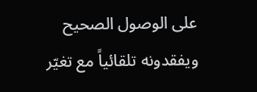على الوصول الصحيح ويفقدونه تلقائياً مع تغيّر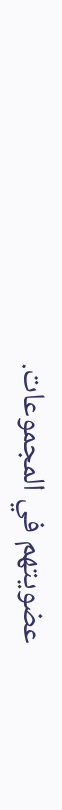عضويتهم في المجموعات.